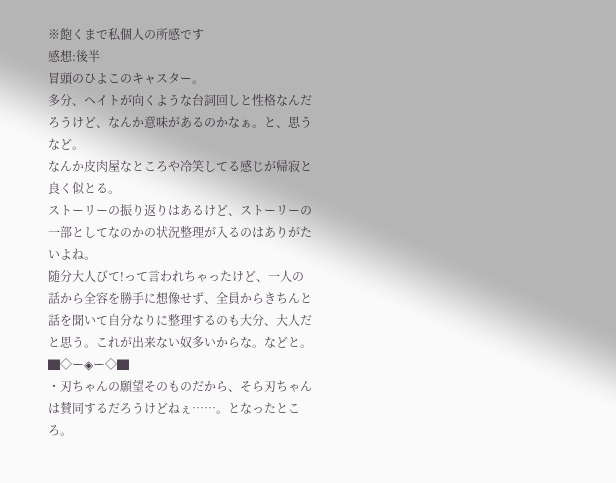※飽くまで私個人の所感です
感想:後半
冒頭のひよこのキャスター。
多分、ヘイトが向くような台詞回しと性格なんだろうけど、なんか意味があるのかなぁ。と、思うなど。
なんか皮肉屋なところや冷笑してる感じが帰寂と良く似とる。
ストーリーの振り返りはあるけど、ストーリーの一部としてなのかの状況整理が入るのはありがたいよね。
随分大人びて!って言われちゃったけど、一人の話から全容を勝手に想像せず、全員からきちんと話を聞いて自分なりに整理するのも大分、大人だと思う。これが出来ない奴多いからな。などと。
▇◇ー◈ー◇▇
・刃ちゃんの願望そのものだから、そら刃ちゃんは賛同するだろうけどねぇ……。となったところ。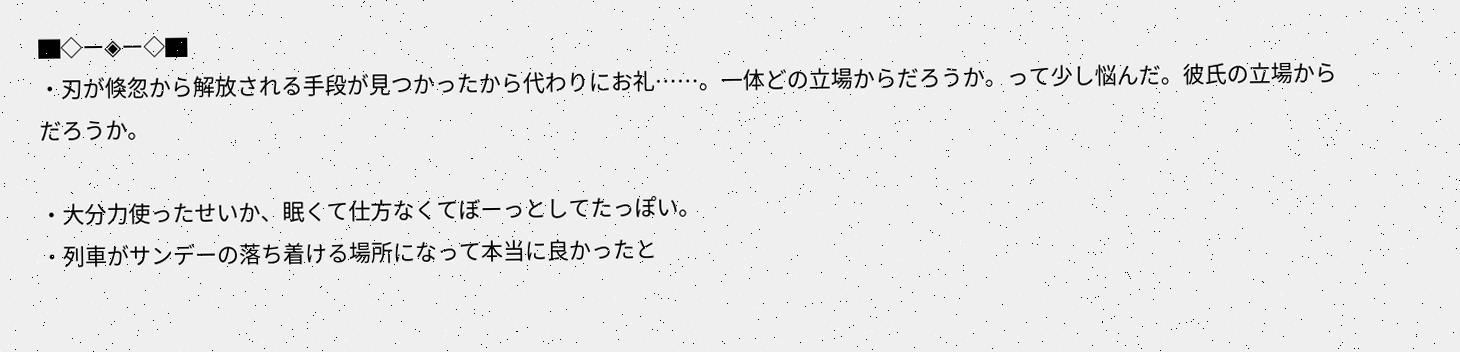▇◇ー◈ー◇▇
・刃が倏忽から解放される手段が見つかったから代わりにお礼……。一体どの立場からだろうか。って少し悩んだ。彼氏の立場からだろうか。

・大分力使ったせいか、眠くて仕方なくてぼーっとしてたっぽい。
・列車がサンデーの落ち着ける場所になって本当に良かったと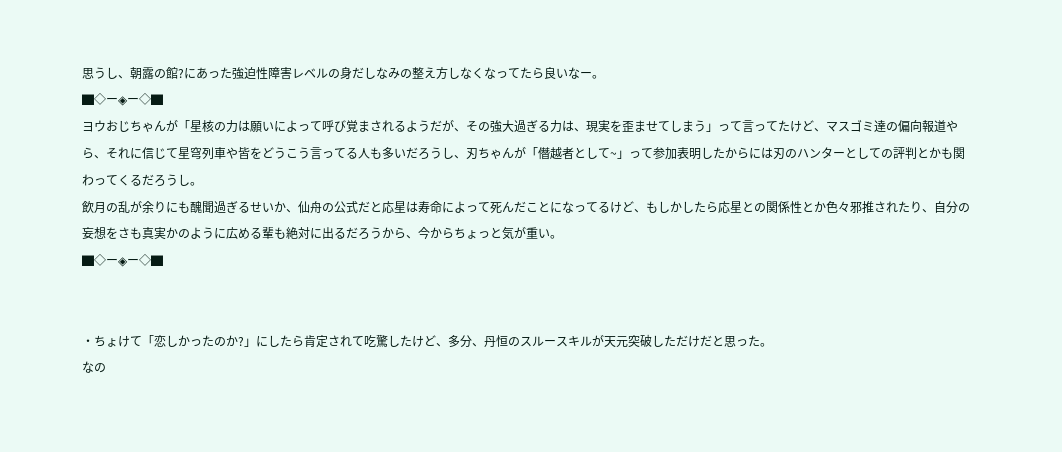思うし、朝露の館?にあった強迫性障害レベルの身だしなみの整え方しなくなってたら良いなー。
▇◇ー◈ー◇▇
ヨウおじちゃんが「星核の力は願いによって呼び覚まされるようだが、その強大過ぎる力は、現実を歪ませてしまう」って言ってたけど、マスゴミ達の偏向報道やら、それに信じて星穹列車や皆をどうこう言ってる人も多いだろうし、刃ちゃんが「僭越者として~」って参加表明したからには刃のハンターとしての評判とかも関わってくるだろうし。
飲月の乱が余りにも醜聞過ぎるせいか、仙舟の公式だと応星は寿命によって死んだことになってるけど、もしかしたら応星との関係性とか色々邪推されたり、自分の妄想をさも真実かのように広める輩も絶対に出るだろうから、今からちょっと気が重い。
▇◇ー◈ー◇▇


・ちょけて「恋しかったのか?」にしたら肯定されて吃驚したけど、多分、丹恒のスルースキルが天元突破しただけだと思った。
なの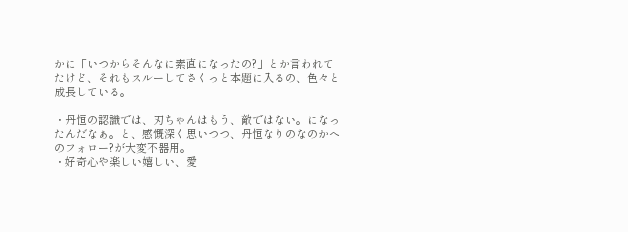かに「いつからそんなに素直になったの?」とか言われてたけど、それもスルーしてさくっと本題に入るの、色々と成長している。

・丹恒の認識では、刃ちゃんはもう、敵ではない。になったんだなぁ。と、感慨深く思いつつ、丹恒なりのなのかへのフォロー?が大変不器用。
・好奇心や楽しい嬉しい、愛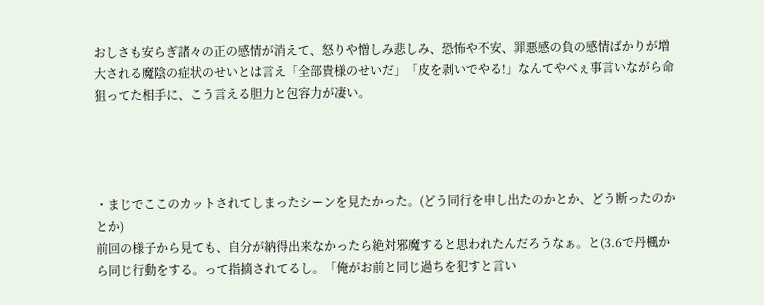おしさも安らぎ諸々の正の感情が消えて、怒りや憎しみ悲しみ、恐怖や不安、罪悪感の負の感情ばかりが増大される魔陰の症状のせいとは言え「全部貴様のせいだ」「皮を剥いでやる!」なんてやべぇ事言いながら命狙ってた相手に、こう言える胆力と包容力が凄い。




・まじでここのカットされてしまったシーンを見たかった。(どう同行を申し出たのかとか、どう断ったのかとか)
前回の様子から見ても、自分が納得出来なかったら絶対邪魔すると思われたんだろうなぁ。と(3.6で丹楓から同じ行動をする。って指摘されてるし。「俺がお前と同じ過ちを犯すと言い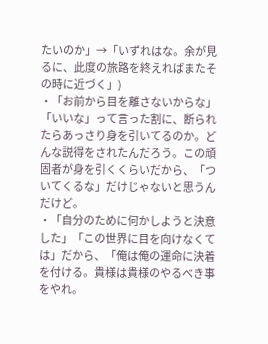たいのか」→「いずれはな。余が見るに、此度の旅路を終えればまたその時に近づく」)
・「お前から目を離さないからな」「いいな」って言った割に、断られたらあっさり身を引いてるのか。どんな説得をされたんだろう。この頑固者が身を引くくらいだから、「ついてくるな」だけじゃないと思うんだけど。
・「自分のために何かしようと決意した」「この世界に目を向けなくては」だから、「俺は俺の運命に決着を付ける。貴様は貴様のやるべき事をやれ。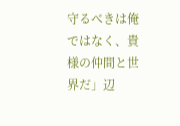守るべきは俺ではなく、貴様の仲間と世界だ」辺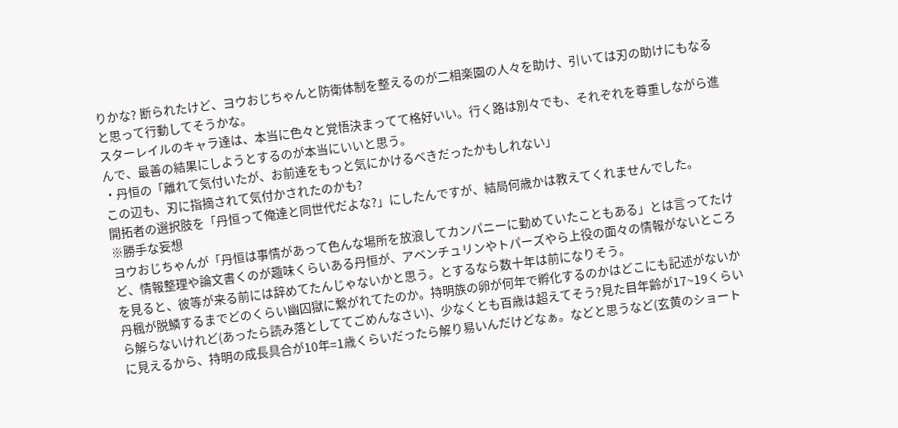りかな? 断られたけど、ヨウおじちゃんと防衛体制を整えるのが二相楽園の人々を助け、引いては刃の助けにもなると思って行動してそうかな。
スターレイルのキャラ達は、本当に色々と覚悟決まってて格好いい。行く路は別々でも、それぞれを尊重しながら進んで、最善の結果にしようとするのが本当にいいと思う。
・丹恒の「離れて気付いたが、お前達をもっと気にかけるべきだったかもしれない」
この辺も、刃に指摘されて気付かされたのかも?
開拓者の選択肢を「丹恒って俺達と同世代だよな?」にしたんですが、結局何歳かは教えてくれませんでした。
※勝手な妄想
ヨウおじちゃんが「丹恒は事情があって色んな場所を放浪してカンパニーに勤めていたこともある」とは言ってたけど、情報整理や論文書くのが趣味くらいある丹恒が、アベンチュリンやトパーズやら上役の面々の情報がないところを見ると、彼等が来る前には辞めてたんじゃないかと思う。とするなら数十年は前になりそう。
丹楓が脱鱗するまでどのくらい幽囚獄に繋がれてたのか。持明族の卵が何年で孵化するのかはどこにも記述がないから解らないけれど(あったら読み落としててごめんなさい)、少なくとも百歳は超えてそう?見た目年齢が17~19くらいに見えるから、持明の成長具合が10年=1歳くらいだったら解り易いんだけどなぁ。などと思うなど(玄黄のショート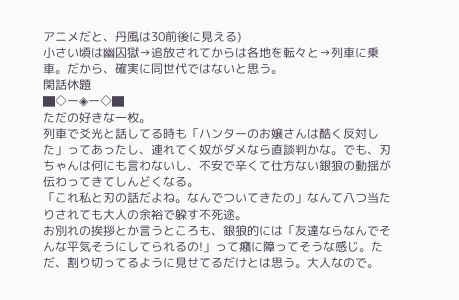アニメだと、丹風は30前後に見える)
小さい頃は幽囚獄→追放されてからは各地を転々と→列車に乗車。だから、確実に同世代ではないと思う。
閑話休題
▇◇ー◈ー◇▇
ただの好きな一枚。
列車で爻光と話してる時も「ハンターのお嬢さんは酷く反対した」ってあったし、連れてく奴がダメなら直談判かな。でも、刃ちゃんは何にも言わないし、不安で辛くて仕方ない銀狼の動揺が伝わってきてしんどくなる。
「これ私と刃の話だよね。なんでついてきたの」なんて八つ当たりされても大人の余裕で躱す不死途。
お別れの挨拶とか言うところも、銀狼的には「友達ならなんでそんな平気そうにしてられるの!」って癪に障ってそうな感じ。ただ、割り切ってるように見せてるだけとは思う。大人なので。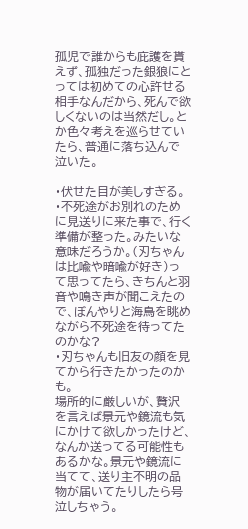孤児で誰からも庇護を貰えず、孤独だった銀狼にとっては初めての心許せる相手なんだから、死んで欲しくないのは当然だし。とか色々考えを巡らせていたら、普通に落ち込んで泣いた。

・伏せた目が美しすぎる。
・不死途がお別れのために見送りに来た事で、行く準備が整った。みたいな意味だろうか。(刃ちゃんは比喩や暗喩が好き)って思ってたら、きちんと羽音や鳴き声が聞こえたので、ぼんやりと海鳥を眺めながら不死途を待ってたのかな?
・刃ちゃんも旧友の顔を見てから行きたかったのかも。
場所的に厳しいが、贅沢を言えば景元や鏡流も気にかけて欲しかったけど、なんか送ってる可能性もあるかな。景元や鏡流に当てて、送り主不明の品物が届いてたりしたら号泣しちゃう。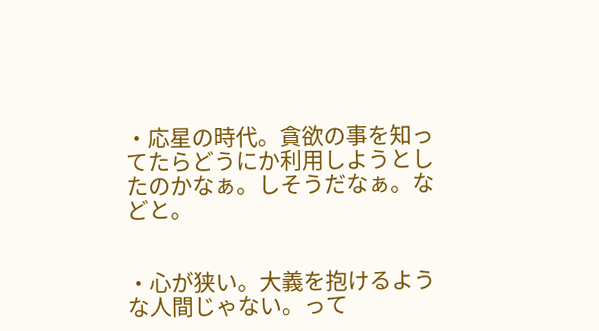・応星の時代。貪欲の事を知ってたらどうにか利用しようとしたのかなぁ。しそうだなぁ。などと。


・心が狭い。大義を抱けるような人間じゃない。って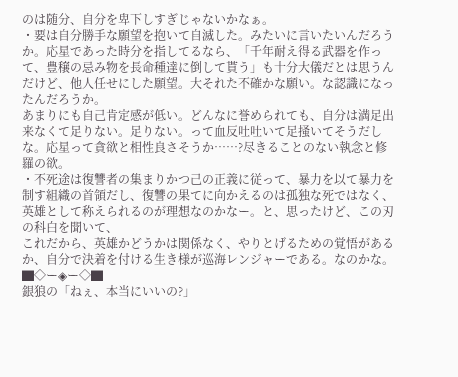のは随分、自分を卑下しすぎじゃないかなぁ。
・要は自分勝手な願望を抱いて自滅した。みたいに言いたいんだろうか。応星であった時分を指してるなら、「千年耐え得る武器を作って、豊穣の忌み物を長命種達に倒して貰う」も十分大儀だとは思うんだけど、他人任せにした願望。大それた不確かな願い。な認識になったんだろうか。
あまりにも自己肯定感が低い。どんなに誉められても、自分は満足出来なくて足りない。足りない。って血反吐吐いて足掻いてそうだしな。応星って貪欲と相性良さそうか……?尽きることのない執念と修羅の欲。
・不死途は復讐者の集まりかつ己の正義に従って、暴力を以て暴力を制す組織の首領だし、復讐の果てに向かえるのは孤独な死ではなく、英雄として称えられるのが理想なのかなー。と、思ったけど、この刃の科白を聞いて、
これだから、英雄かどうかは関係なく、やりとげるための覚悟があるか、自分で決着を付ける生き様が巡海レンジャーである。なのかな。
▇◇ー◈ー◇▇
銀狼の「ねぇ、本当にいいの?」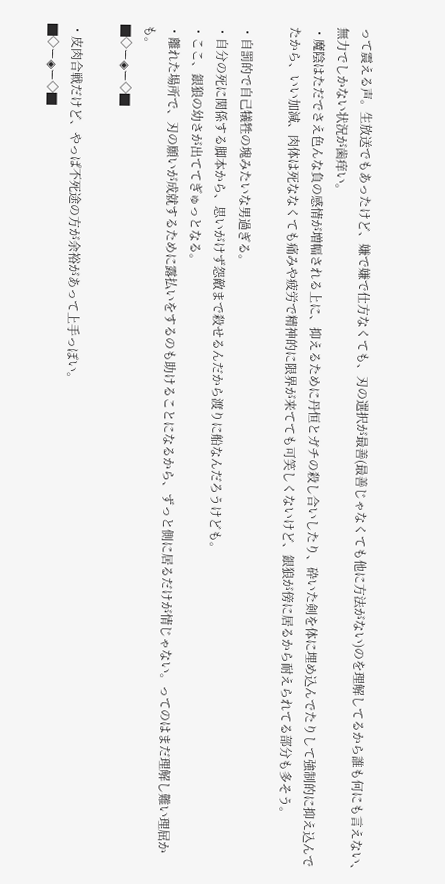って震える声。生放送でもあったけど、嫌で嫌で仕方なくても、刃の選択が最善(最善じゃなくても他に方法がない)のを理解してるから誰も何にも言えない、無力でしかない状況が歯痒い。
・魔陰はただでさえ色んな負の感情が増幅される上に、抑えるために丹恒とガチの殺し合いしたり、砕いた剣を体に埋め込んでたりして強制的に抑え込んでたから、いい加減、肉体は死ななくても痛みや疲労で精神的に限界が来てても可笑しくないけど、銀狼が傍に居るから耐えられてる部分も多そう。

・自罰的で自己犠牲の塊みたいな男過ぎる。
・自分の死に関係する脚本から、思いがけず怨敵まで殺せるんだから渡りに船なんだろうけども。
・ここ、銀狼の幼さが出ててぎゅっとなる。
・離れた場所で、刃の願いが成就するために露払いをするのも助けることになるから、ずっと側に居るだけが情じゃない。ってのはまだ理解し難い理屈かも。
▇◇ー◈ー◇▇

・皮肉合戦だけど、やっぱ不死途の方が余裕があって上手っぽい。
▇◇ー◈ー◇▇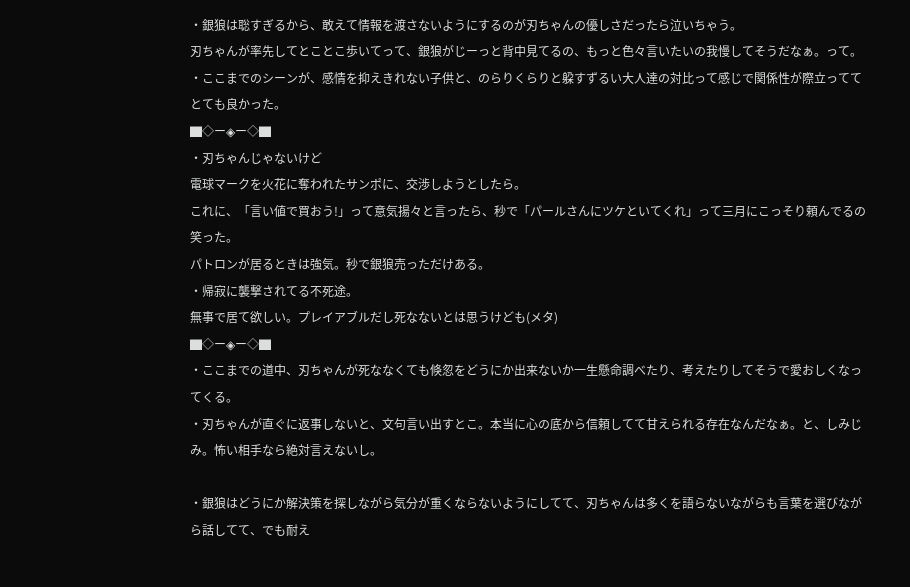・銀狼は聡すぎるから、敢えて情報を渡さないようにするのが刃ちゃんの優しさだったら泣いちゃう。
刃ちゃんが率先してとことこ歩いてって、銀狼がじーっと背中見てるの、もっと色々言いたいの我慢してそうだなぁ。って。
・ここまでのシーンが、感情を抑えきれない子供と、のらりくらりと躱すずるい大人達の対比って感じで関係性が際立っててとても良かった。
▇◇ー◈ー◇▇
・刃ちゃんじゃないけど
電球マークを火花に奪われたサンポに、交渉しようとしたら。
これに、「言い値で買おう!」って意気揚々と言ったら、秒で「パールさんにツケといてくれ」って三月にこっそり頼んでるの笑った。
パトロンが居るときは強気。秒で銀狼売っただけある。
・帰寂に襲撃されてる不死途。
無事で居て欲しい。プレイアブルだし死なないとは思うけども(メタ)
▇◇ー◈ー◇▇
・ここまでの道中、刃ちゃんが死ななくても倏忽をどうにか出来ないか一生懸命調べたり、考えたりしてそうで愛おしくなってくる。
・刃ちゃんが直ぐに返事しないと、文句言い出すとこ。本当に心の底から信頼してて甘えられる存在なんだなぁ。と、しみじみ。怖い相手なら絶対言えないし。

・銀狼はどうにか解決策を探しながら気分が重くならないようにしてて、刃ちゃんは多くを語らないながらも言葉を選びながら話してて、でも耐え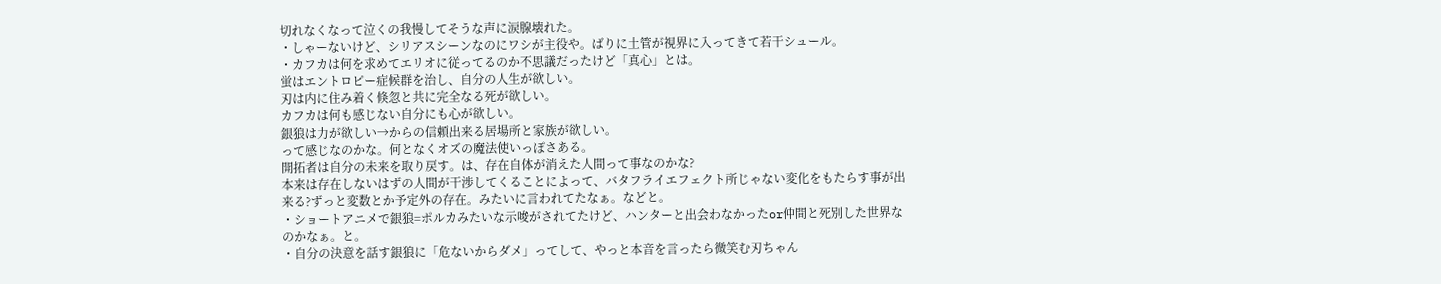切れなくなって泣くの我慢してそうな声に涙腺壊れた。
・しゃーないけど、シリアスシーンなのにワシが主役や。ばりに土管が視界に入ってきて若干シュール。
・カフカは何を求めてエリオに従ってるのか不思議だったけど「真心」とは。
蛍はエントロピー症候群を治し、自分の人生が欲しい。
刃は内に住み着く倏忽と共に完全なる死が欲しい。
カフカは何も感じない自分にも心が欲しい。
銀狼は力が欲しい→からの信頼出来る居場所と家族が欲しい。
って感じなのかな。何となくオズの魔法使いっぽさある。
開拓者は自分の未来を取り戻す。は、存在自体が消えた人間って事なのかな?
本来は存在しないはずの人間が干渉してくることによって、バタフライエフェクト所じゃない変化をもたらす事が出来る?ずっと変数とか予定外の存在。みたいに言われてたなぁ。などと。
・ショートアニメで銀狼=ポルカみたいな示唆がされてたけど、ハンターと出会わなかったor仲間と死別した世界なのかなぁ。と。
・自分の決意を話す銀狼に「危ないからダメ」ってして、やっと本音を言ったら微笑む刃ちゃん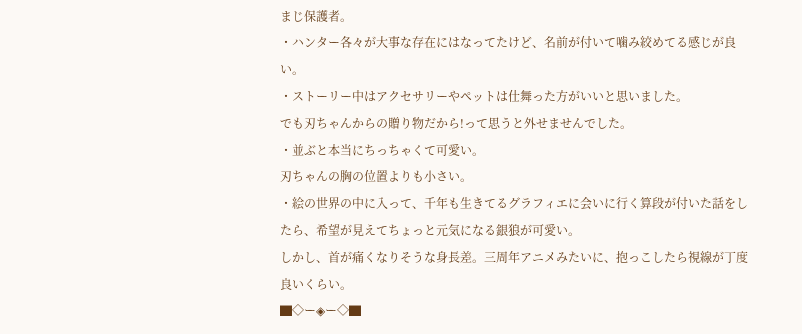まじ保護者。
・ハンター各々が大事な存在にはなってたけど、名前が付いて噛み絞めてる感じが良い。
・ストーリー中はアクセサリーやペットは仕舞った方がいいと思いました。
でも刃ちゃんからの贈り物だから!って思うと外せませんでした。
・並ぶと本当にちっちゃくて可愛い。
刃ちゃんの胸の位置よりも小さい。
・絵の世界の中に入って、千年も生きてるグラフィエに会いに行く算段が付いた話をしたら、希望が見えてちょっと元気になる銀狼が可愛い。
しかし、首が痛くなりそうな身長差。三周年アニメみたいに、抱っこしたら視線が丁度良いくらい。
▇◇ー◈ー◇▇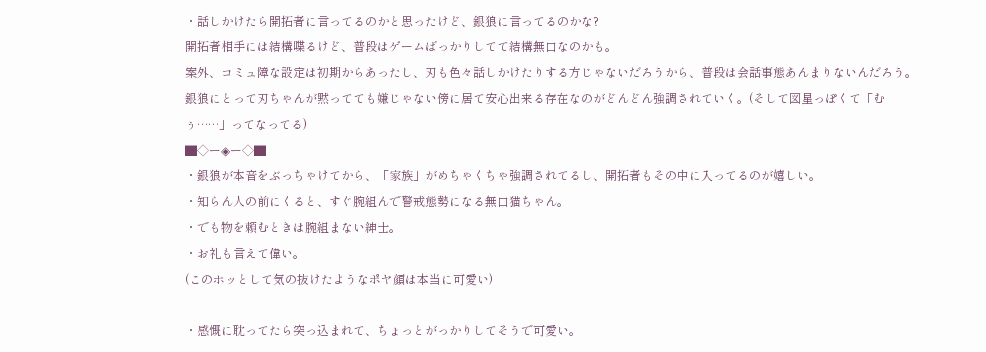・話しかけたら開拓者に言ってるのかと思ったけど、銀狼に言ってるのかな?
開拓者相手には結構喋るけど、普段はゲームばっかりしてて結構無口なのかも。
案外、コミュ障な設定は初期からあったし、刃も色々話しかけたりする方じゃないだろうから、普段は会話事態あんまりないんだろう。銀狼にとって刃ちゃんが黙ってても嫌じゃない傍に居て安心出来る存在なのがどんどん強調されていく。(そして図星っぽくて「むぅ……」ってなってる)
▇◇ー◈ー◇▇
・銀狼が本音をぶっちゃけてから、「家族」がめちゃくちゃ強調されてるし、開拓者もその中に入ってるのが嬉しい。
・知らん人の前にくると、すぐ腕組んで警戒態勢になる無口猫ちゃん。
・でも物を頼むときは腕組まない紳士。
・お礼も言えて偉い。
(このホッとして気の抜けたようなポヤ顔は本当に可愛い)

・感慨に耽ってたら突っ込まれて、ちょっとがっかりしてそうで可愛い。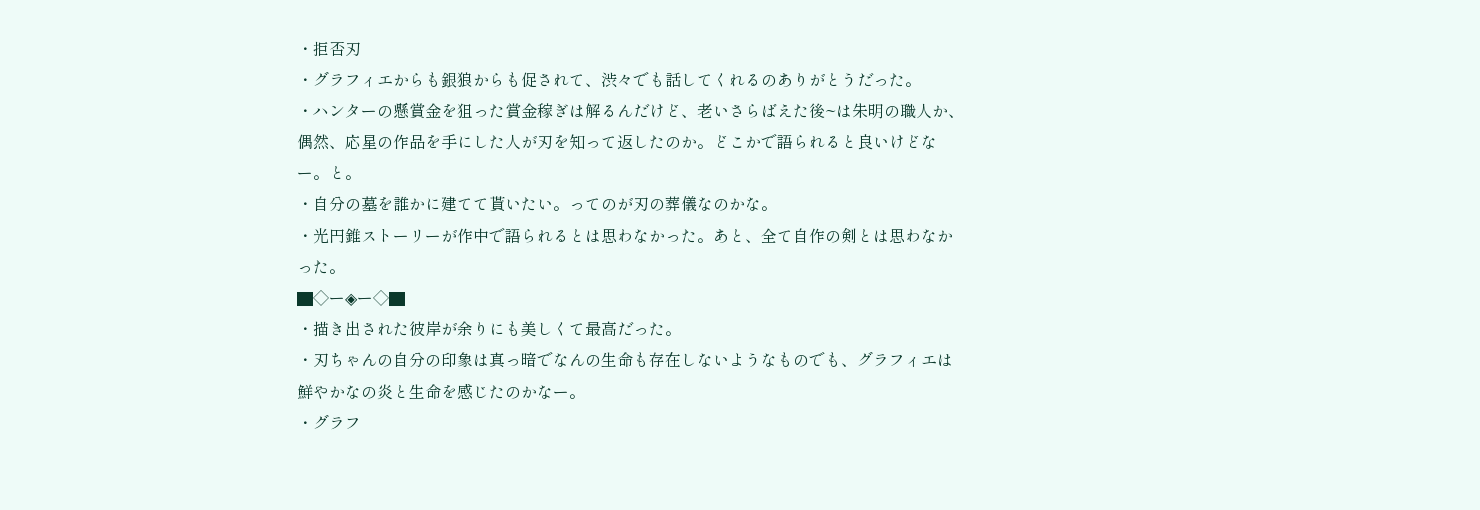・拒否刃
・グラフィエからも銀狼からも促されて、渋々でも話してくれるのありがとうだった。
・ハンターの懸賞金を狙った賞金稼ぎは解るんだけど、老いさらばえた後~は朱明の職人か、偶然、応星の作品を手にした人が刃を知って返したのか。どこかで語られると良いけどなー。と。
・自分の墓を誰かに建てて貰いたい。ってのが刃の葬儀なのかな。
・光円錐ストーリーが作中で語られるとは思わなかった。あと、全て自作の剣とは思わなかった。
▇◇ー◈ー◇▇
・描き出された彼岸が余りにも美しくて最高だった。
・刃ちゃんの自分の印象は真っ暗でなんの生命も存在しないようなものでも、グラフィエは鮮やかなの炎と生命を感じたのかなー。
・グラフ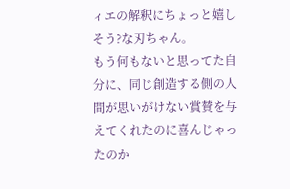ィエの解釈にちょっと嬉しそう?な刃ちゃん。
もう何もないと思ってた自分に、同じ創造する側の人間が思いがけない賞賛を与えてくれたのに喜んじゃったのか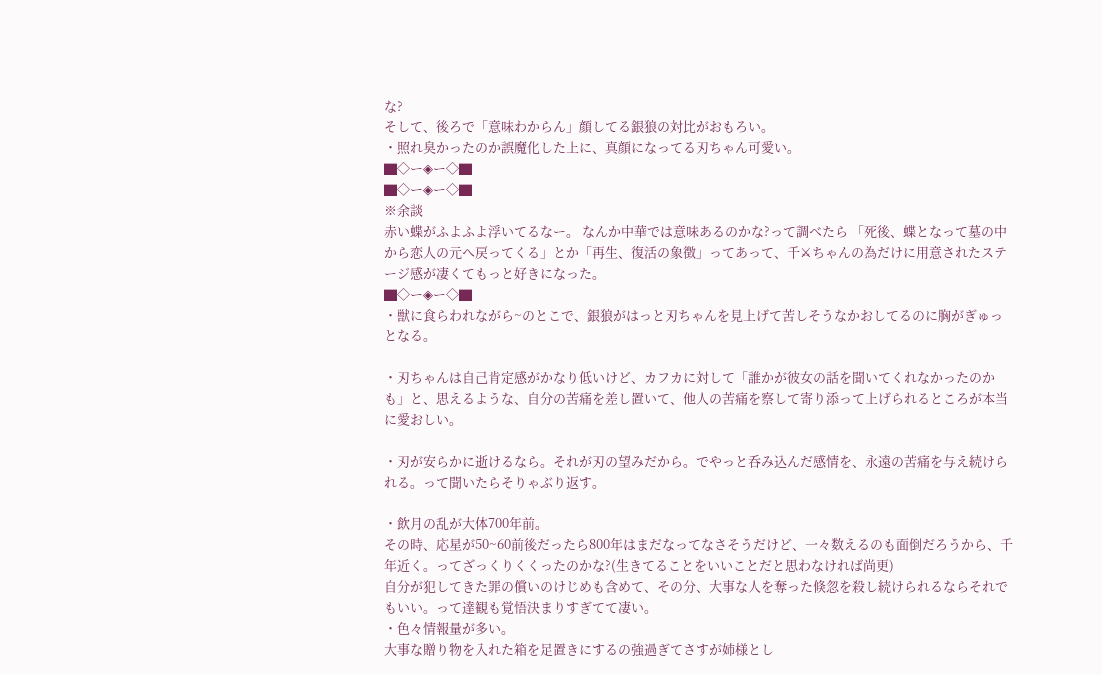な?
そして、後ろで「意味わからん」顔してる銀狼の対比がおもろい。
・照れ臭かったのか誤魔化した上に、真顔になってる刃ちゃん可愛い。
▇◇ー◈ー◇▇
▇◇ー◈ー◇▇
※余談
赤い蝶がふよふよ浮いてるなー。 なんか中華では意味あるのかな?って調べたら 「死後、蝶となって墓の中から恋人の元へ戻ってくる」とか「再生、復活の象徴」ってあって、千⚔ちゃんの為だけに用意されたステージ感が凄くてもっと好きになった。
▇◇ー◈ー◇▇
・獣に食らわれながら~のとこで、銀狼がはっと刃ちゃんを見上げて苦しそうなかおしてるのに胸がぎゅっとなる。

・刃ちゃんは自己肯定感がかなり低いけど、カフカに対して「誰かが彼女の話を聞いてくれなかったのかも」と、思えるような、自分の苦痛を差し置いて、他人の苦痛を察して寄り添って上げられるところが本当に愛おしい。

・刃が安らかに逝けるなら。それが刃の望みだから。でやっと呑み込んだ感情を、永遠の苦痛を与え続けられる。って聞いたらそりゃぶり返す。

・飲月の乱が大体700年前。
その時、応星が50~60前後だったら800年はまだなってなさそうだけど、一々数えるのも面倒だろうから、千年近く。ってざっくりくくったのかな?(生きてることをいいことだと思わなければ尚更)
自分が犯してきた罪の償いのけじめも含めて、その分、大事な人を奪った倏忽を殺し続けられるならそれでもいい。って達観も覚悟決まりすぎてて凄い。
・色々情報量が多い。
大事な贈り物を入れた箱を足置きにするの強過ぎてさすが姉様とし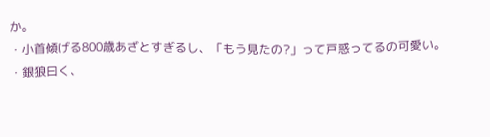か。
・小首傾げる800歳あざとすぎるし、「もう見たの?」って戸惑ってるの可愛い。
・銀狼曰く、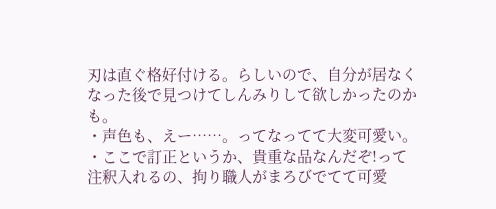刃は直ぐ格好付ける。らしいので、自分が居なくなった後で見つけてしんみりして欲しかったのかも。
・声色も、えー……。ってなってて大変可愛い。
・ここで訂正というか、貴重な品なんだぞ!って注釈入れるの、拘り職人がまろびでてて可愛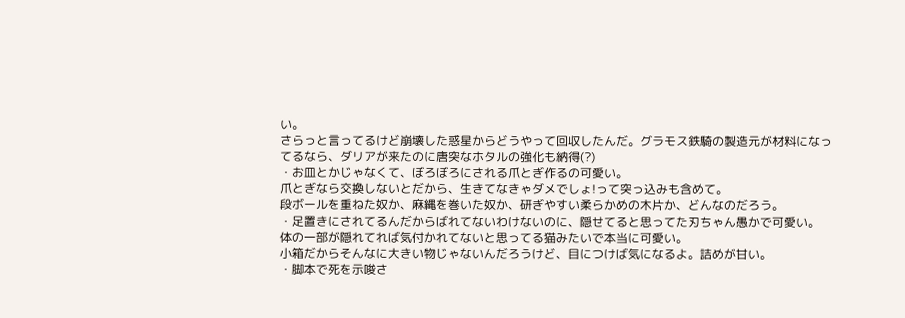い。
さらっと言ってるけど崩壊した惑星からどうやって回収したんだ。グラモス鉄騎の製造元が材料になってるなら、ダリアが来たのに唐突なホタルの強化も納得(?)
・お皿とかじゃなくて、ぼろぼろにされる爪とぎ作るの可愛い。
爪とぎなら交換しないとだから、生きてなきゃダメでしょ!って突っ込みも含めて。
段ボールを重ねた奴か、麻縄を巻いた奴か、研ぎやすい柔らかめの木片か、どんなのだろう。
・足置きにされてるんだからばれてないわけないのに、隠せてると思ってた刃ちゃん愚かで可愛い。
体の一部が隠れてれば気付かれてないと思ってる猫みたいで本当に可愛い。
小箱だからそんなに大きい物じゃないんだろうけど、目につけば気になるよ。詰めが甘い。
・脚本で死を示唆さ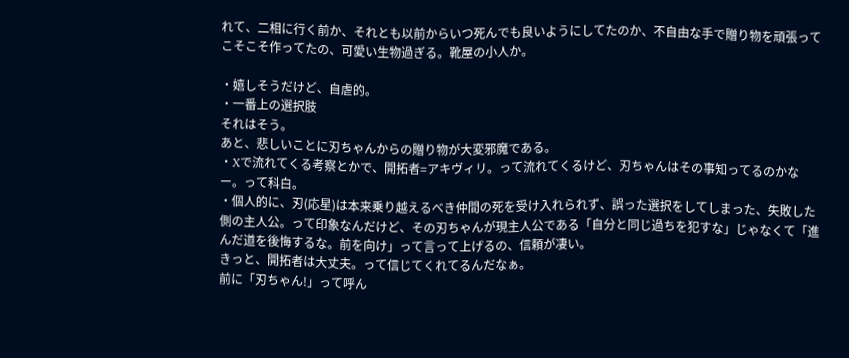れて、二相に行く前か、それとも以前からいつ死んでも良いようにしてたのか、不自由な手で贈り物を頑張ってこそこそ作ってたの、可愛い生物過ぎる。靴屋の小人か。

・嬉しそうだけど、自虐的。
・一番上の選択肢
それはそう。
あと、悲しいことに刃ちゃんからの贈り物が大変邪魔である。
・Xで流れてくる考察とかで、開拓者=アキヴィリ。って流れてくるけど、刃ちゃんはその事知ってるのかなー。って科白。
・個人的に、刃(応星)は本来乗り越えるべき仲間の死を受け入れられず、誤った選択をしてしまった、失敗した側の主人公。って印象なんだけど、その刃ちゃんが現主人公である「自分と同じ過ちを犯すな」じゃなくて「進んだ道を後悔するな。前を向け」って言って上げるの、信頼が凄い。
きっと、開拓者は大丈夫。って信じてくれてるんだなぁ。
前に「刃ちゃん!」って呼ん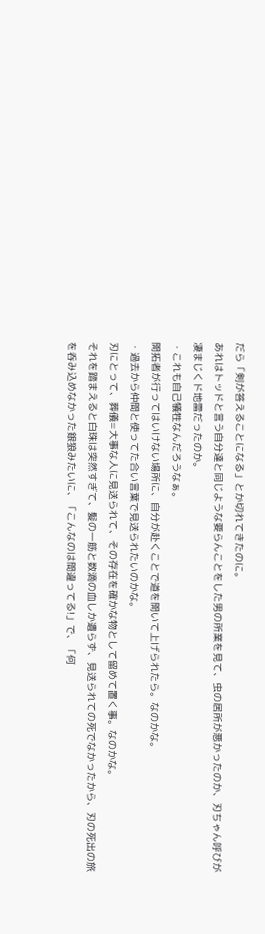だら「剣が答えることになる」とか切れてきたのに。
あれはトッドと言う自分達と同じような要らんことをした男の所業を見て、虫の居所が悪かったのか、刃ちゃん呼びが凄まじくド地雷だったのか。
・これも自己犠牲なんだろうなぁ。
開拓者が行ってはいけない場所に、自分が赴くことで道を開いて上げられたら。なのかな。
・過去から仲間と使ってた合い言葉で見送られたいのかな。
刃にとって、葬儀=大事な人に見送られて、その存在を確かな物として留めて置く事。なのかな。
それを踏まえると白珠は突然すぎて、髪の一筋と数滴の血しか遺らず、見送られての死でなかったから、刃の死出の旅を呑み込めなかった銀狼みたいに、「こんなのは間違ってる!」で、「何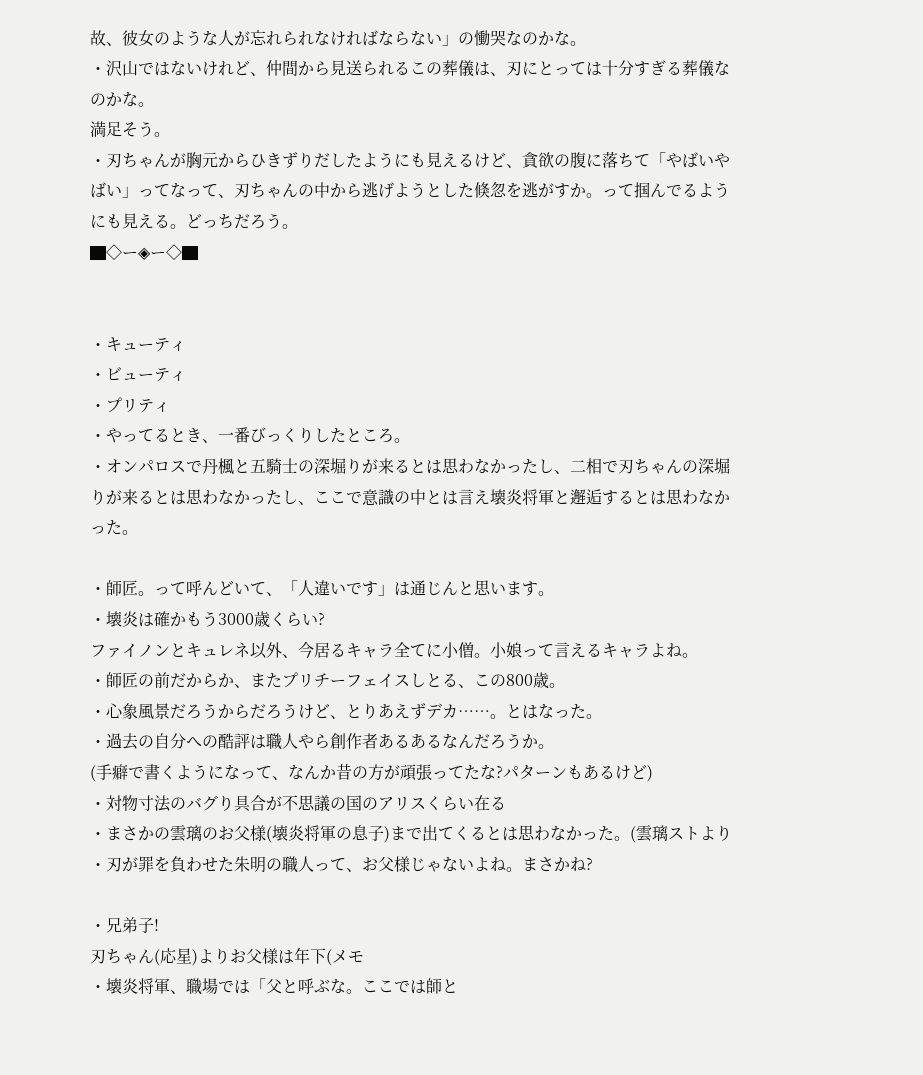故、彼女のような人が忘れられなければならない」の慟哭なのかな。
・沢山ではないけれど、仲間から見送られるこの葬儀は、刃にとっては十分すぎる葬儀なのかな。
満足そう。
・刃ちゃんが胸元からひきずりだしたようにも見えるけど、貪欲の腹に落ちて「やばいやばい」ってなって、刃ちゃんの中から逃げようとした倏忽を逃がすか。って掴んでるようにも見える。どっちだろう。
▇◇ー◈ー◇▇


・キューティ
・ビューティ
・プリティ
・やってるとき、一番びっくりしたところ。
・オンパロスで丹楓と五騎士の深堀りが来るとは思わなかったし、二相で刃ちゃんの深堀りが来るとは思わなかったし、ここで意識の中とは言え壊炎将軍と邂逅するとは思わなかった。

・師匠。って呼んどいて、「人違いです」は通じんと思います。
・壊炎は確かもう3000歳くらい?
ファイノンとキュレネ以外、今居るキャラ全てに小僧。小娘って言えるキャラよね。
・師匠の前だからか、またプリチーフェイスしとる、この800歳。
・心象風景だろうからだろうけど、とりあえずデカ……。とはなった。
・過去の自分への酷評は職人やら創作者あるあるなんだろうか。
(手癖で書くようになって、なんか昔の方が頑張ってたな?パターンもあるけど)
・対物寸法のバグり具合が不思議の国のアリスくらい在る
・まさかの雲璃のお父様(壊炎将軍の息子)まで出てくるとは思わなかった。(雲璃ストより
・刃が罪を負わせた朱明の職人って、お父様じゃないよね。まさかね?

・兄弟子!
刃ちゃん(応星)よりお父様は年下(メモ
・壊炎将軍、職場では「父と呼ぶな。ここでは師と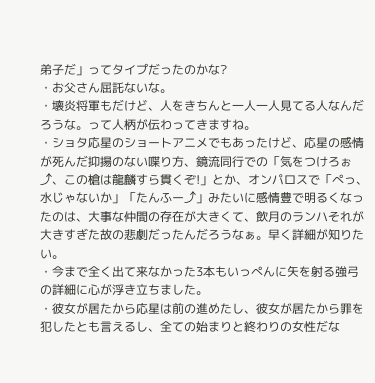弟子だ」ってタイプだったのかな?
・お父さん屈託ないな。
・壊炎将軍もだけど、人をきちんと一人一人見てる人なんだろうな。って人柄が伝わってきますね。
・ショタ応星のショートアニメでもあったけど、応星の感情が死んだ抑揚のない喋り方、鏡流同行での「気をつけろぉ⤴、この槍は龍麟すら貫くぞ!」とか、オンパロスで「ぺっ、水じゃないか」「たんふー⤴」みたいに感情豊で明るくなったのは、大事な仲間の存在が大きくて、飲月のランハそれが大きすぎた故の悲劇だったんだろうなぁ。早く詳細が知りたい。
・今まで全く出て来なかった3本もいっぺんに矢を射る強弓の詳細に心が浮き立ちました。
・彼女が居たから応星は前の進めたし、彼女が居たから罪を犯したとも言えるし、全ての始まりと終わりの女性だな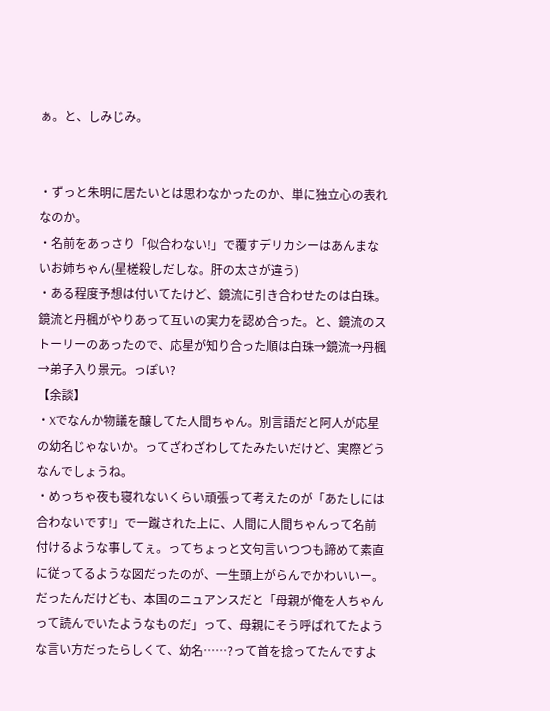ぁ。と、しみじみ。


・ずっと朱明に居たいとは思わなかったのか、単に独立心の表れなのか。
・名前をあっさり「似合わない!」で覆すデリカシーはあんまないお姉ちゃん(星槎殺しだしな。肝の太さが違う)
・ある程度予想は付いてたけど、鏡流に引き合わせたのは白珠。
鏡流と丹楓がやりあって互いの実力を認め合った。と、鏡流のストーリーのあったので、応星が知り合った順は白珠→鏡流→丹楓→弟子入り景元。っぽい?
【余談】
・Xでなんか物議を醸してた人間ちゃん。別言語だと阿人が応星の幼名じゃないか。ってざわざわしてたみたいだけど、実際どうなんでしょうね。
・めっちゃ夜も寝れないくらい頑張って考えたのが「あたしには合わないです!」で一蹴された上に、人間に人間ちゃんって名前付けるような事してぇ。ってちょっと文句言いつつも諦めて素直に従ってるような図だったのが、一生頭上がらんでかわいいー。だったんだけども、本国のニュアンスだと「母親が俺を人ちゃんって読んでいたようなものだ」って、母親にそう呼ばれてたような言い方だったらしくて、幼名……?って首を捻ってたんですよ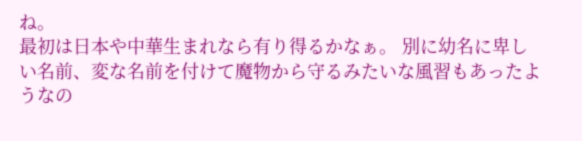ね。
最初は日本や中華生まれなら有り得るかなぁ。 別に幼名に卑しい名前、変な名前を付けて魔物から守るみたいな風習もあったようなの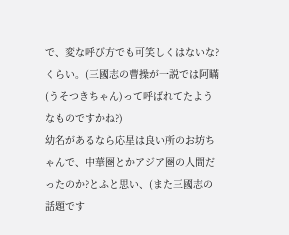で、変な呼び方でも可笑しくはないな?くらい。(三國志の曹操が一説では阿瞞(うそつきちゃん)って呼ばれてたようなものですかね?)
幼名があるなら応星は良い所のお坊ちゃんで、中華圏とかアジア圏の人間だったのか?とふと思い、(また三國志の話題です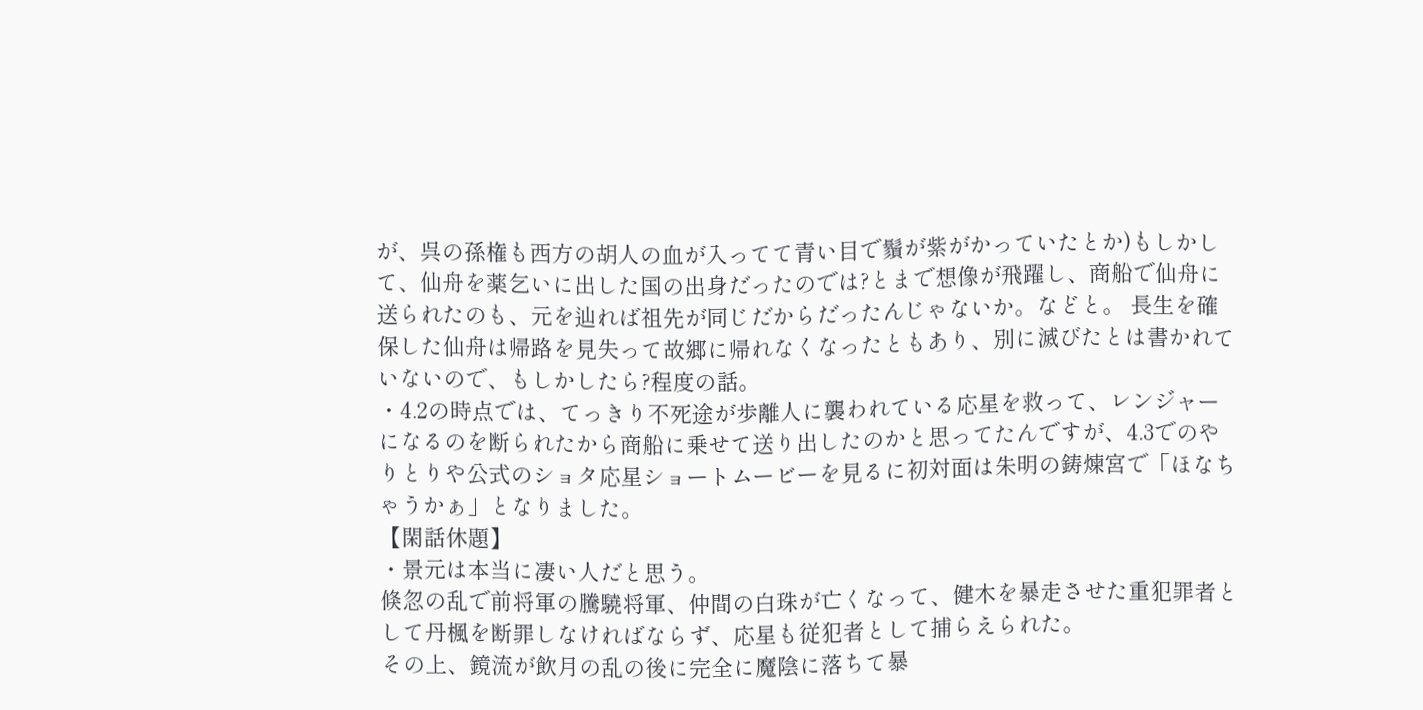が、呉の孫権も西方の胡人の血が入ってて青い目で鬚が紫がかっていたとか)もしかして、仙舟を薬乞いに出した国の出身だったのでは?とまで想像が飛躍し、商船で仙舟に送られたのも、元を辿れば祖先が同じだからだったんじゃないか。などと。 長生を確保した仙舟は帰路を見失って故郷に帰れなくなったともあり、別に滅びたとは書かれていないので、もしかしたら?程度の話。
・4.2の時点では、てっきり不死途が歩離人に襲われている応星を救って、レンジャーになるのを断られたから商船に乗せて送り出したのかと思ってたんですが、4.3でのやりとりや公式のショタ応星ショートムービーを見るに初対面は朱明の鋳煉宮で「ほなちゃうかぁ」となりました。
【閑話休題】
・景元は本当に凄い人だと思う。
倏忽の乱で前将軍の騰驍将軍、仲間の白珠が亡くなって、健木を暴走させた重犯罪者として丹楓を断罪しなければならず、応星も従犯者として捕らえられた。
その上、鏡流が飲月の乱の後に完全に魔陰に落ちて暴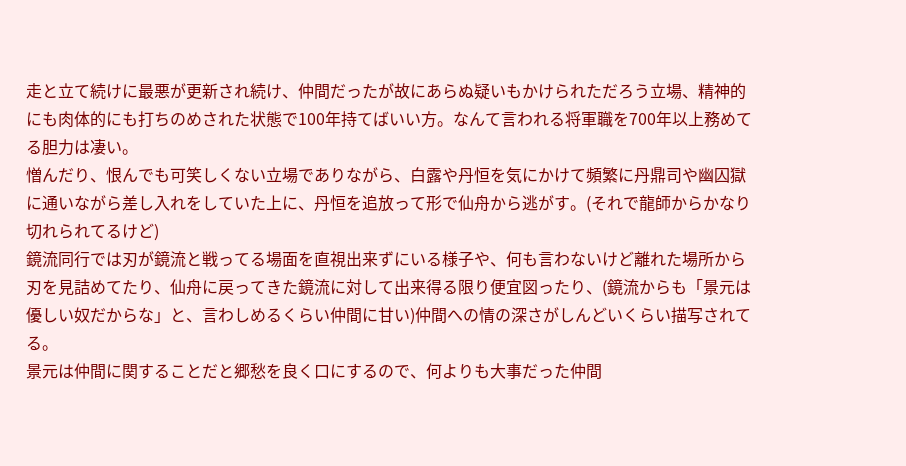走と立て続けに最悪が更新され続け、仲間だったが故にあらぬ疑いもかけられただろう立場、精神的にも肉体的にも打ちのめされた状態で100年持てばいい方。なんて言われる将軍職を700年以上務めてる胆力は凄い。
憎んだり、恨んでも可笑しくない立場でありながら、白露や丹恒を気にかけて頻繁に丹鼎司や幽囚獄に通いながら差し入れをしていた上に、丹恒を追放って形で仙舟から逃がす。(それで龍師からかなり切れられてるけど)
鏡流同行では刃が鏡流と戦ってる場面を直視出来ずにいる様子や、何も言わないけど離れた場所から刃を見詰めてたり、仙舟に戻ってきた鏡流に対して出来得る限り便宜図ったり、(鏡流からも「景元は優しい奴だからな」と、言わしめるくらい仲間に甘い)仲間への情の深さがしんどいくらい描写されてる。
景元は仲間に関することだと郷愁を良く口にするので、何よりも大事だった仲間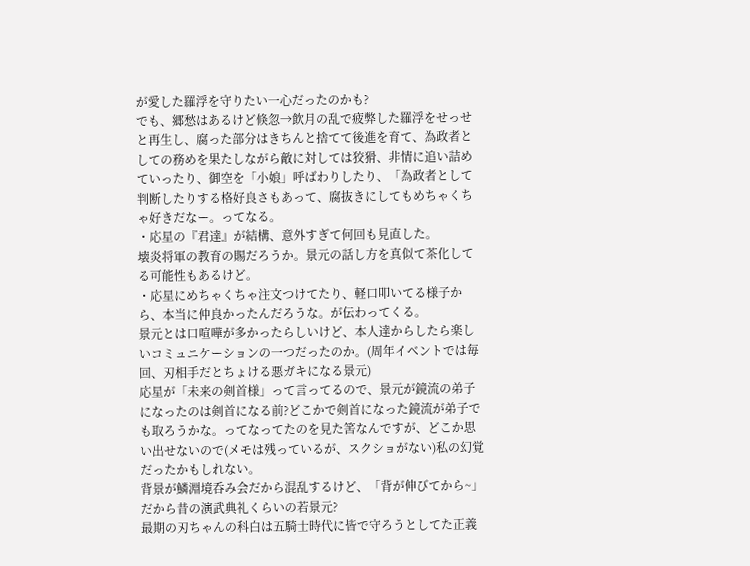が愛した羅浮を守りたい一心だったのかも?
でも、郷愁はあるけど倏忽→飲月の乱で疲弊した羅浮をせっせと再生し、腐った部分はきちんと捨てて後進を育て、為政者としての務めを果たしながら敵に対しては狡猾、非情に追い詰めていったり、御空を「小娘」呼ばわりしたり、「為政者として判断したりする格好良さもあって、腐抜きにしてもめちゃくちゃ好きだなー。ってなる。
・応星の『君達』が結構、意外すぎて何回も見直した。
壊炎将軍の教育の賜だろうか。景元の話し方を真似て茶化してる可能性もあるけど。
・応星にめちゃくちゃ注文つけてたり、軽口叩いてる様子から、本当に仲良かったんだろうな。が伝わってくる。
景元とは口喧嘩が多かったらしいけど、本人達からしたら楽しいコミュニケーションの一つだったのか。(周年イベントでは毎回、刃相手だとちょける悪ガキになる景元)
応星が「未来の剣首様」って言ってるので、景元が鏡流の弟子になったのは剣首になる前?どこかで剣首になった鏡流が弟子でも取ろうかな。ってなってたのを見た筈なんですが、どこか思い出せないので(メモは残っているが、スクショがない)私の幻覚だったかもしれない。
背景が鱗淵境呑み会だから混乱するけど、「背が伸びてから~」だから昔の演武典礼くらいの若景元?
最期の刃ちゃんの科白は五騎士時代に皆で守ろうとしてた正義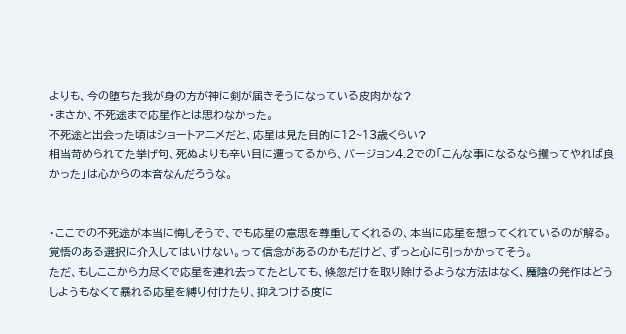よりも、今の堕ちた我が身の方が神に剣が届きそうになっている皮肉かな?
・まさか、不死途まで応星作とは思わなかった。
不死途と出会った頃はショートアニメだと、応星は見た目的に12~13歳くらい?
相当苛められてた挙げ句、死ぬよりも辛い目に遭ってるから、バージョン4.2での「こんな事になるなら攫ってやれば良かった」は心からの本音なんだろうな。


・ここでの不死途が本当に悔しそうで、でも応星の意思を尊重してくれるの、本当に応星を想ってくれているのが解る。覚悟のある選択に介入してはいけない。って信念があるのかもだけど、ずっと心に引っかかってそう。
ただ、もしここから力尽くで応星を連れ去ってたとしても、倏忽だけを取り除けるような方法はなく、魔陰の発作はどうしようもなくて暴れる応星を縛り付けたり、抑えつける度に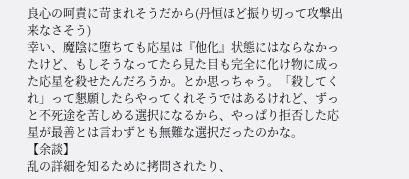良心の呵責に苛まれそうだから(丹恒ほど振り切って攻撃出来なさそう)
幸い、魔陰に堕ちても応星は『他化』状態にはならなかったけど、もしそうなってたら見た目も完全に化け物に成った応星を殺せたんだろうか。とか思っちゃう。「殺してくれ」って懇願したらやってくれそうではあるけれど、ずっと不死途を苦しめる選択になるから、やっぱり拒否した応星が最善とは言わずとも無難な選択だったのかな。
【余談】
乱の詳細を知るために拷問されたり、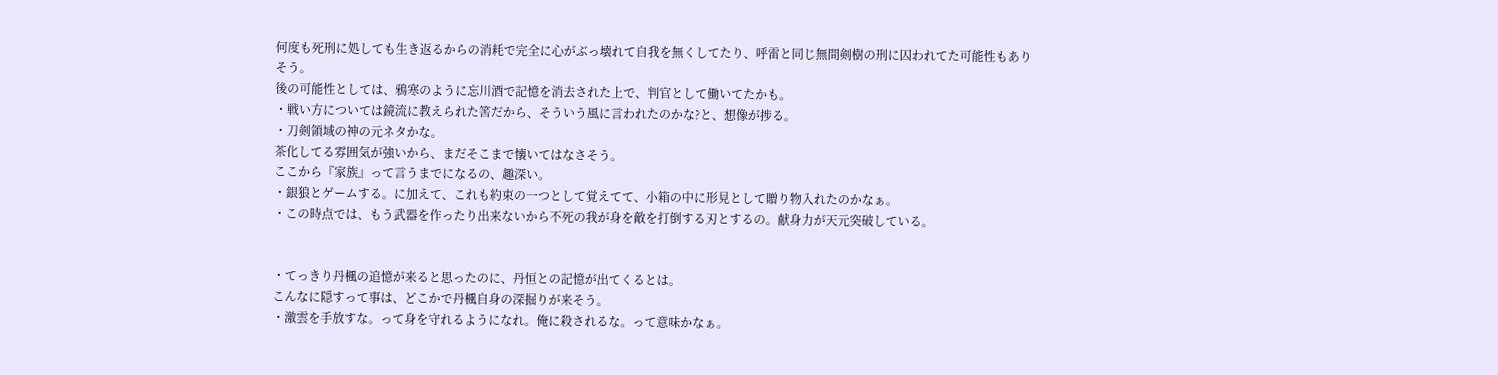何度も死刑に処しても生き返るからの消耗で完全に心がぶっ壊れて自我を無くしてたり、呼雷と同じ無間剣樹の刑に囚われてた可能性もありそう。
後の可能性としては、鴉寒のように忘川酒で記憶を消去された上で、判官として働いてたかも。
・戦い方については鏡流に教えられた筈だから、そういう風に言われたのかな?と、想像が捗る。
・刀剣領域の神の元ネタかな。
茶化してる雰囲気が強いから、まだそこまで懐いてはなさそう。
ここから『家族』って言うまでになるの、趣深い。
・銀狼とゲームする。に加えて、これも約束の一つとして覚えてて、小箱の中に形見として贈り物入れたのかなぁ。
・この時点では、もう武器を作ったり出来ないから不死の我が身を敵を打倒する刃とするの。献身力が天元突破している。


・てっきり丹楓の追憶が来ると思ったのに、丹恒との記憶が出てくるとは。
こんなに隠すって事は、どこかで丹楓自身の深掘りが来そう。
・激雲を手放すな。って身を守れるようになれ。俺に殺されるな。って意味かなぁ。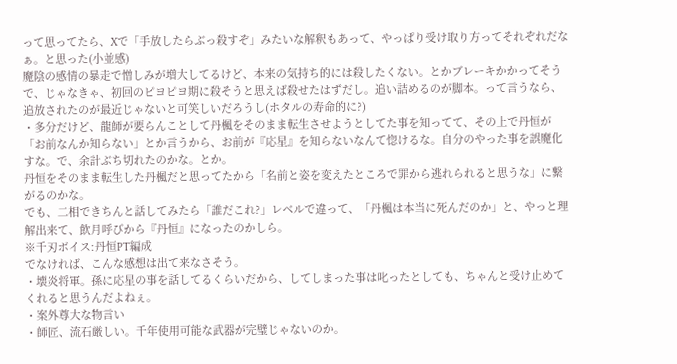って思ってたら、Xで「手放したらぶっ殺すぞ」みたいな解釈もあって、やっぱり受け取り方ってそれぞれだなぁ。と思った(小並感)
魔陰の感情の暴走で憎しみが増大してるけど、本来の気持ち的には殺したくない。とかブレーキかかってそうで、じゃなきゃ、初回のピヨピヨ期に殺そうと思えば殺せたはずだし。追い詰めるのが脚本。って言うなら、追放されたのが最近じゃないと可笑しいだろうし(ホタルの寿命的に?)
・多分だけど、龍師が要らんことして丹楓をそのまま転生させようとしてた事を知ってて、その上で丹恒が「お前なんか知らない」とか言うから、お前が『応星』を知らないなんて惚けるな。自分のやった事を誤魔化すな。で、余計ぶち切れたのかな。とか。
丹恒をそのまま転生した丹楓だと思ってたから「名前と姿を変えたところで罪から逃れられると思うな」に繋がるのかな。
でも、二相できちんと話してみたら「誰だこれ?」レベルで違って、「丹楓は本当に死んだのか」と、やっと理解出来て、飲月呼びから『丹恒』になったのかしら。
※千刃ボイス:丹恒PT編成
でなければ、こんな感想は出て来なさそう。
・壊炎将軍。孫に応星の事を話してるくらいだから、してしまった事は叱ったとしても、ちゃんと受け止めてくれると思うんだよねぇ。
・案外尊大な物言い
・師匠、流石厳しい。千年使用可能な武器が完璧じゃないのか。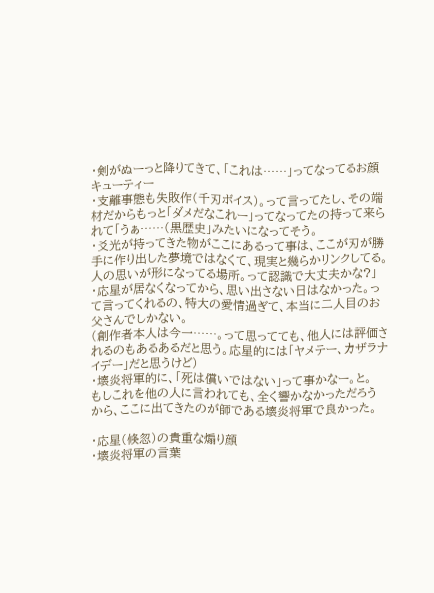・剣がぬーっと降りてきて、「これは……」ってなってるお顔キューティー
・支離事態も失敗作(千刃ボイス)。って言ってたし、その端材だからもっと「ダメだなこれー」ってなってたの持って来られて「うぁ……(黒歴史」みたいになってそう。
・爻光が持ってきた物がここにあるって事は、ここが刃が勝手に作り出した夢境ではなくて、現実と幾らかリンクしてる。人の思いが形になってる場所。って認識で大丈夫かな?」
・応星が居なくなってから、思い出さない日はなかった。って言ってくれるの、特大の愛情過ぎて、本当に二人目のお父さんでしかない。
(創作者本人は今一……。って思ってても、他人には評価されるのもあるあるだと思う。応星的には「ヤメテー、カザラナイデー」だと思うけど)
・壊炎将軍的に、「死は償いではない」って事かなー。と。
もしこれを他の人に言われても、全く響かなかっただろうから、ここに出てきたのが師である壊炎将軍で良かった。

・応星(倏忽)の貴重な煽り顔
・壊炎将軍の言葉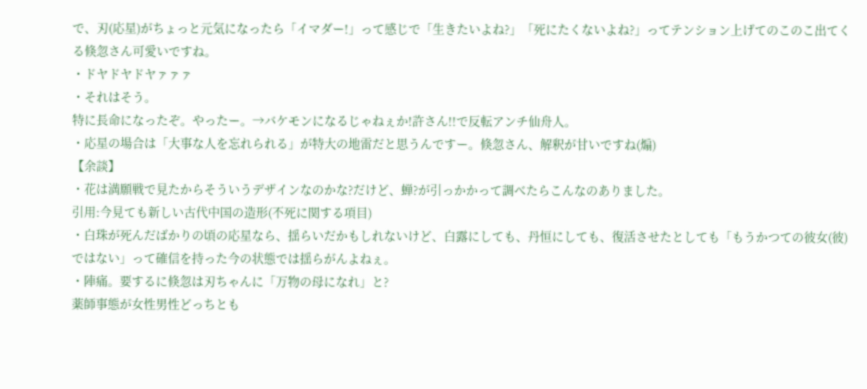で、刃(応星)がちょっと元気になったら「イマダー!」って感じで「生きたいよね?」「死にたくないよね?」ってテンション上げてのこのこ出てくる倏忽さん可愛いですね。
・ドヤドヤドヤァァァ
・それはそう。
特に長命になったぞ。やったー。→バケモンになるじゃねぇか!許さん!!で反転アンチ仙舟人。
・応星の場合は「大事な人を忘れられる」が特大の地雷だと思うんですー。倏忽さん、解釈が甘いですね(煽)
【余談】
・花は満願戦で見たからそういうデザインなのかな?だけど、蝉?が引っかかって調べたらこんなのありました。
引用:今見ても新しい古代中国の造形(不死に関する項目)
・白珠が死んだばかりの頃の応星なら、揺らいだかもしれないけど、白露にしても、丹恒にしても、復活させたとしても「もうかつての彼女(彼)ではない」って確信を持った今の状態では揺らがんよねぇ。
・陣痛。要するに倏忽は刃ちゃんに「万物の母になれ」と?
薬師事態が女性男性どっちとも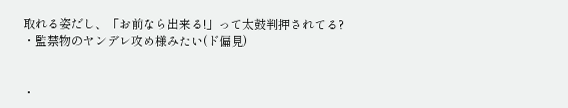取れる姿だし、「お前なら出来る!」って太鼓判押されてる?
・監禁物のヤンデレ攻め様みたい(ド偏見)


・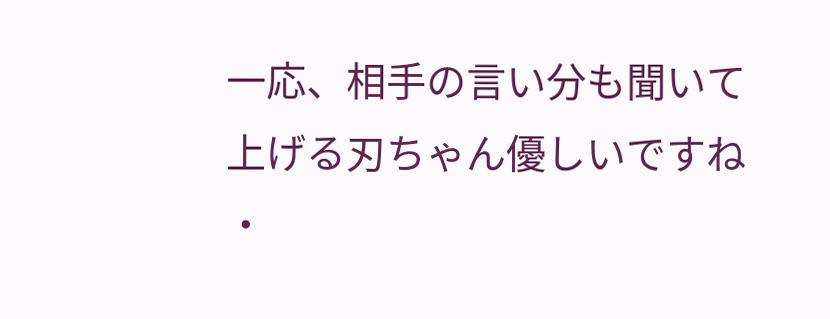一応、相手の言い分も聞いて上げる刃ちゃん優しいですね
・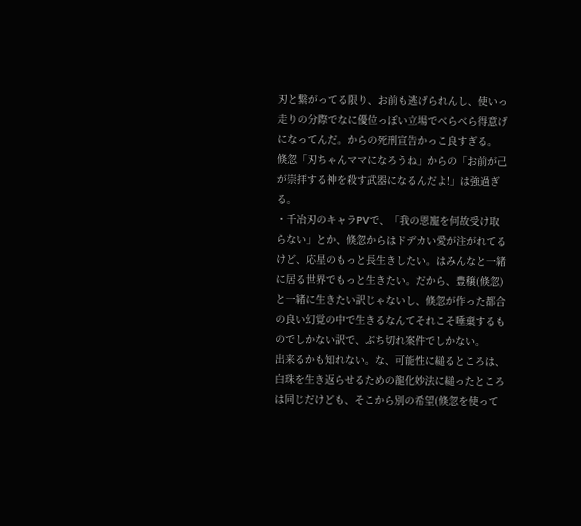刃と繋がってる限り、お前も逃げられんし、使いっ走りの分際でなに優位っぽい立場でべらべら得意げになってんだ。からの死刑宣告かっこ良すぎる。
倏忽「刃ちゃんママになろうね」からの「お前が己が崇拝する神を殺す武器になるんだよ!」は強過ぎる。
・千冶刃のキャラPVで、「我の恩寵を何故受け取らない」とか、倏忽からはドデカい愛が注がれてるけど、応星のもっと長生きしたい。はみんなと一緒に居る世界でもっと生きたい。だから、豊穣(倏忽)と一緒に生きたい訳じゃないし、倏忽が作った都合の良い幻覚の中で生きるなんてそれこそ唾棄するものでしかない訳で、ぶち切れ案件でしかない。
出来るかも知れない。な、可能性に縋るところは、白珠を生き返らせるための龍化妙法に縋ったところは同じだけども、そこから別の希望(倏忽を使って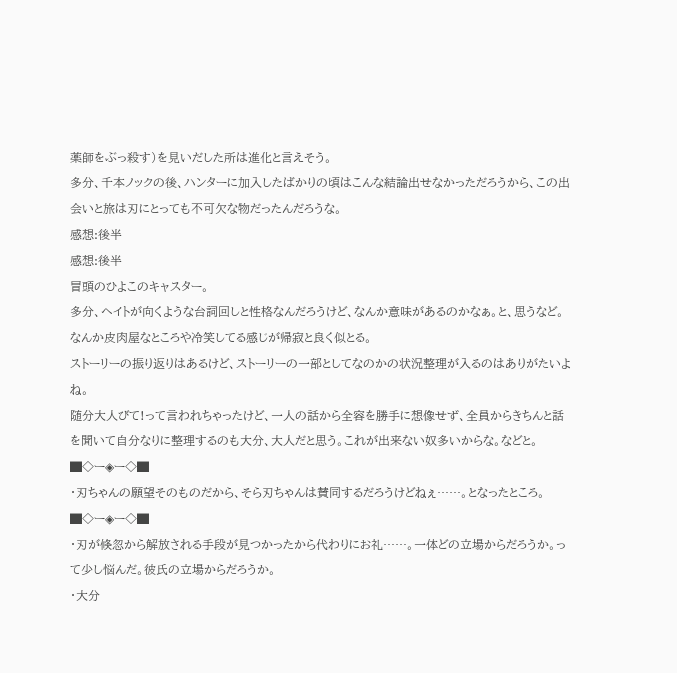薬師をぶっ殺す)を見いだした所は進化と言えそう。
多分、千本ノックの後、ハンターに加入したばかりの頃はこんな結論出せなかっただろうから、この出会いと旅は刃にとっても不可欠な物だったんだろうな。
感想:後半
感想:後半
冒頭のひよこのキャスター。
多分、ヘイトが向くような台詞回しと性格なんだろうけど、なんか意味があるのかなぁ。と、思うなど。
なんか皮肉屋なところや冷笑してる感じが帰寂と良く似とる。
ストーリーの振り返りはあるけど、ストーリーの一部としてなのかの状況整理が入るのはありがたいよね。
随分大人びて!って言われちゃったけど、一人の話から全容を勝手に想像せず、全員からきちんと話を聞いて自分なりに整理するのも大分、大人だと思う。これが出来ない奴多いからな。などと。
▇◇ー◈ー◇▇
・刃ちゃんの願望そのものだから、そら刃ちゃんは賛同するだろうけどねぇ……。となったところ。
▇◇ー◈ー◇▇
・刃が倏忽から解放される手段が見つかったから代わりにお礼……。一体どの立場からだろうか。って少し悩んだ。彼氏の立場からだろうか。
・大分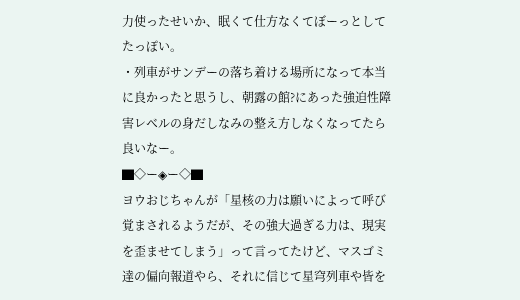力使ったせいか、眠くて仕方なくてぼーっとしてたっぽい。
・列車がサンデーの落ち着ける場所になって本当に良かったと思うし、朝露の館?にあった強迫性障害レベルの身だしなみの整え方しなくなってたら良いなー。
▇◇ー◈ー◇▇
ヨウおじちゃんが「星核の力は願いによって呼び覚まされるようだが、その強大過ぎる力は、現実を歪ませてしまう」って言ってたけど、マスゴミ達の偏向報道やら、それに信じて星穹列車や皆を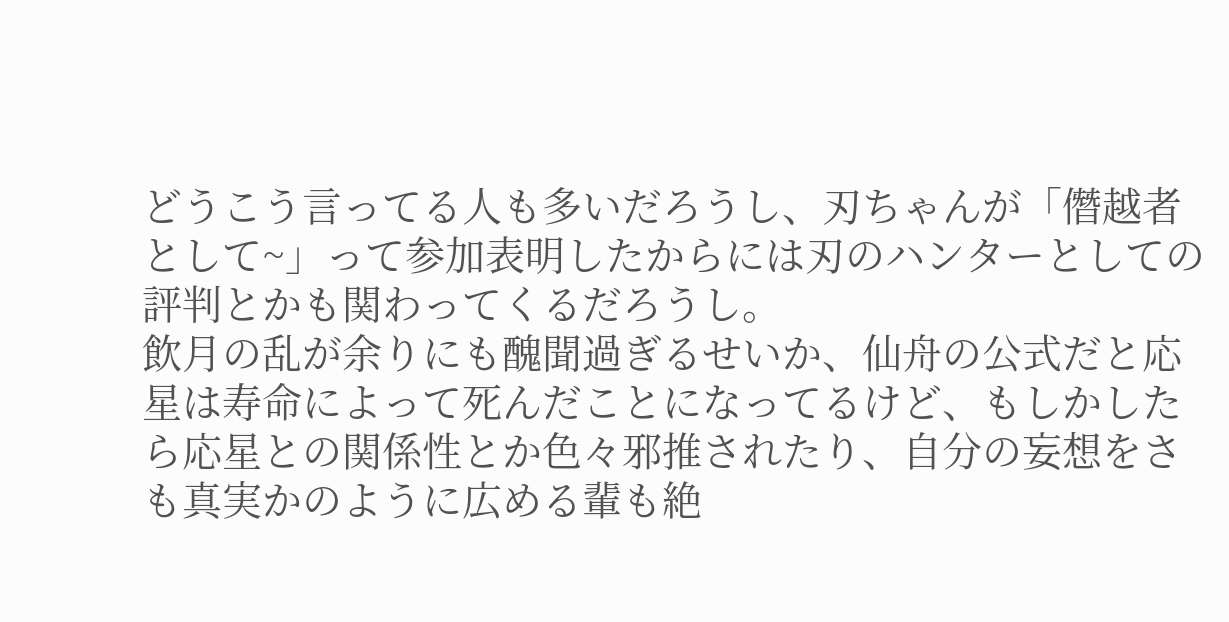どうこう言ってる人も多いだろうし、刃ちゃんが「僭越者として~」って参加表明したからには刃のハンターとしての評判とかも関わってくるだろうし。
飲月の乱が余りにも醜聞過ぎるせいか、仙舟の公式だと応星は寿命によって死んだことになってるけど、もしかしたら応星との関係性とか色々邪推されたり、自分の妄想をさも真実かのように広める輩も絶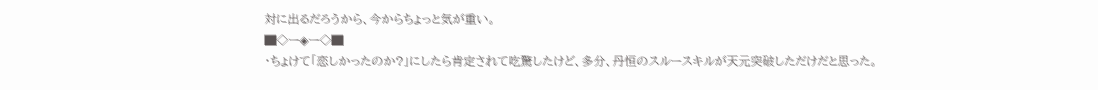対に出るだろうから、今からちょっと気が重い。
▇◇ー◈ー◇▇
・ちょけて「恋しかったのか?」にしたら肯定されて吃驚したけど、多分、丹恒のスルースキルが天元突破しただけだと思った。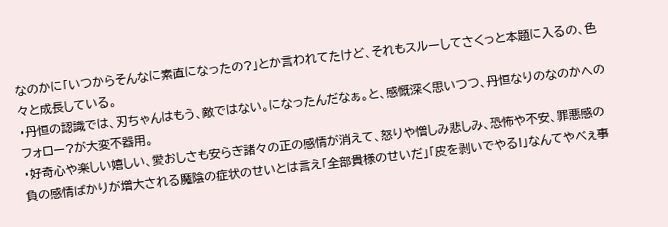なのかに「いつからそんなに素直になったの?」とか言われてたけど、それもスルーしてさくっと本題に入るの、色々と成長している。
・丹恒の認識では、刃ちゃんはもう、敵ではない。になったんだなぁ。と、感慨深く思いつつ、丹恒なりのなのかへのフォロー?が大変不器用。
・好奇心や楽しい嬉しい、愛おしさも安らぎ諸々の正の感情が消えて、怒りや憎しみ悲しみ、恐怖や不安、罪悪感の負の感情ばかりが増大される魔陰の症状のせいとは言え「全部貴様のせいだ」「皮を剥いでやる!」なんてやべぇ事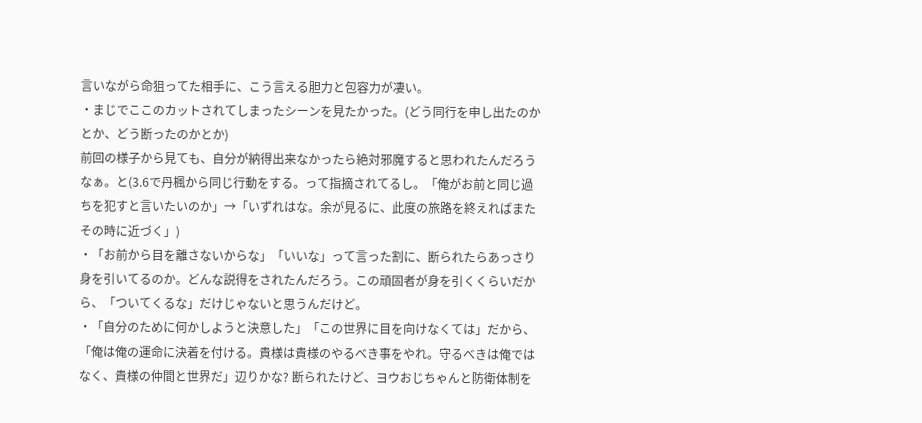言いながら命狙ってた相手に、こう言える胆力と包容力が凄い。
・まじでここのカットされてしまったシーンを見たかった。(どう同行を申し出たのかとか、どう断ったのかとか)
前回の様子から見ても、自分が納得出来なかったら絶対邪魔すると思われたんだろうなぁ。と(3.6で丹楓から同じ行動をする。って指摘されてるし。「俺がお前と同じ過ちを犯すと言いたいのか」→「いずれはな。余が見るに、此度の旅路を終えればまたその時に近づく」)
・「お前から目を離さないからな」「いいな」って言った割に、断られたらあっさり身を引いてるのか。どんな説得をされたんだろう。この頑固者が身を引くくらいだから、「ついてくるな」だけじゃないと思うんだけど。
・「自分のために何かしようと決意した」「この世界に目を向けなくては」だから、「俺は俺の運命に決着を付ける。貴様は貴様のやるべき事をやれ。守るべきは俺ではなく、貴様の仲間と世界だ」辺りかな? 断られたけど、ヨウおじちゃんと防衛体制を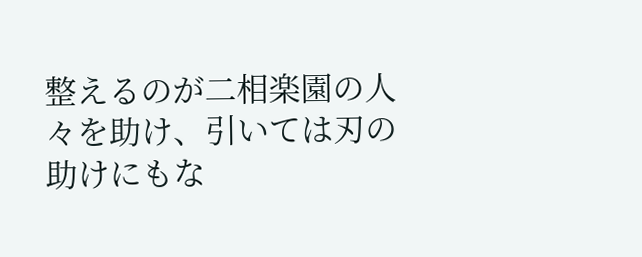整えるのが二相楽園の人々を助け、引いては刃の助けにもな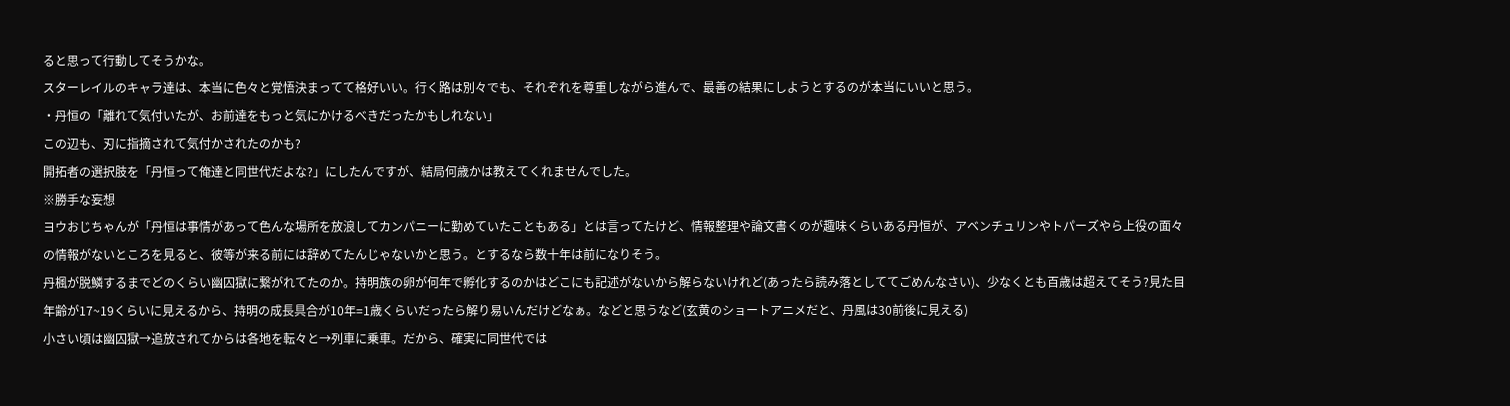ると思って行動してそうかな。
スターレイルのキャラ達は、本当に色々と覚悟決まってて格好いい。行く路は別々でも、それぞれを尊重しながら進んで、最善の結果にしようとするのが本当にいいと思う。
・丹恒の「離れて気付いたが、お前達をもっと気にかけるべきだったかもしれない」
この辺も、刃に指摘されて気付かされたのかも?
開拓者の選択肢を「丹恒って俺達と同世代だよな?」にしたんですが、結局何歳かは教えてくれませんでした。
※勝手な妄想
ヨウおじちゃんが「丹恒は事情があって色んな場所を放浪してカンパニーに勤めていたこともある」とは言ってたけど、情報整理や論文書くのが趣味くらいある丹恒が、アベンチュリンやトパーズやら上役の面々の情報がないところを見ると、彼等が来る前には辞めてたんじゃないかと思う。とするなら数十年は前になりそう。
丹楓が脱鱗するまでどのくらい幽囚獄に繋がれてたのか。持明族の卵が何年で孵化するのかはどこにも記述がないから解らないけれど(あったら読み落としててごめんなさい)、少なくとも百歳は超えてそう?見た目年齢が17~19くらいに見えるから、持明の成長具合が10年=1歳くらいだったら解り易いんだけどなぁ。などと思うなど(玄黄のショートアニメだと、丹風は30前後に見える)
小さい頃は幽囚獄→追放されてからは各地を転々と→列車に乗車。だから、確実に同世代では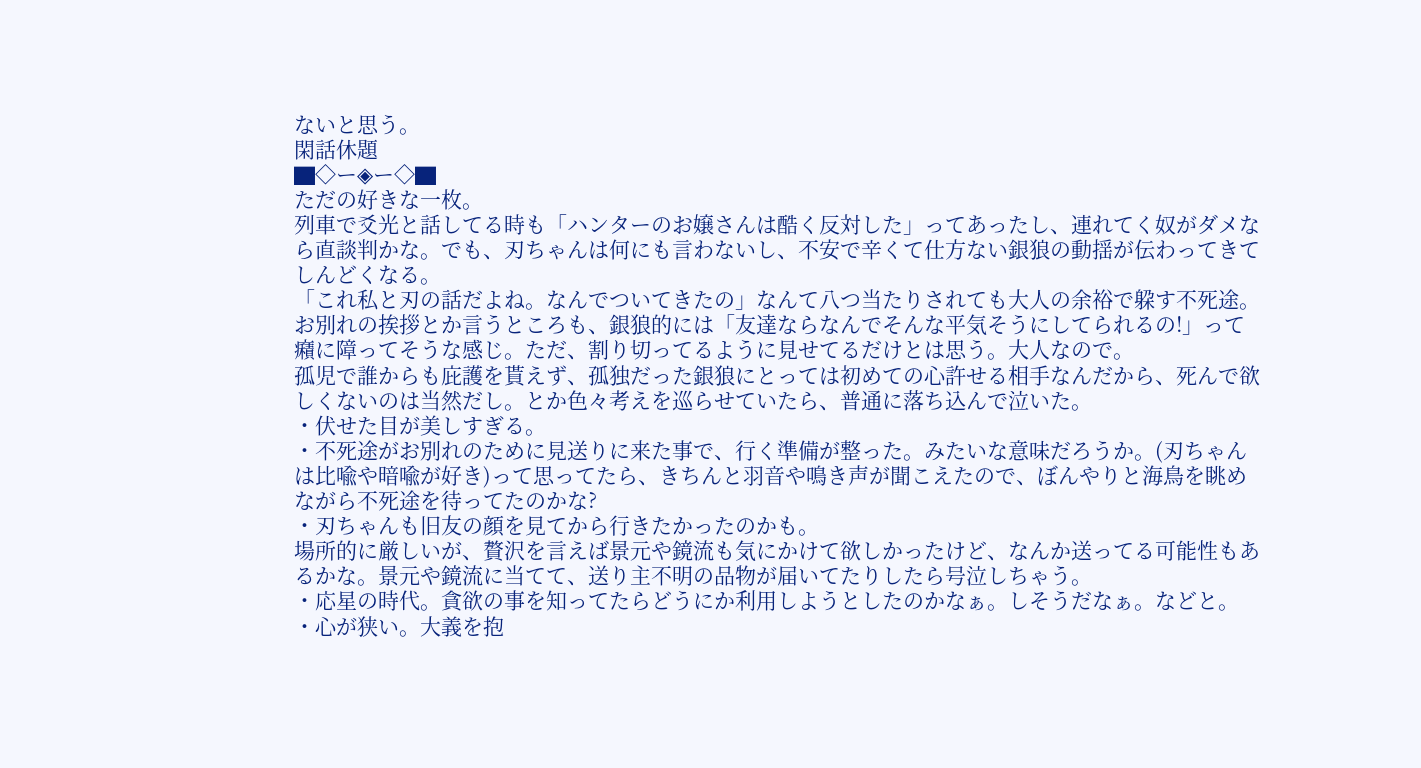ないと思う。
閑話休題
▇◇ー◈ー◇▇
ただの好きな一枚。
列車で爻光と話してる時も「ハンターのお嬢さんは酷く反対した」ってあったし、連れてく奴がダメなら直談判かな。でも、刃ちゃんは何にも言わないし、不安で辛くて仕方ない銀狼の動揺が伝わってきてしんどくなる。
「これ私と刃の話だよね。なんでついてきたの」なんて八つ当たりされても大人の余裕で躱す不死途。
お別れの挨拶とか言うところも、銀狼的には「友達ならなんでそんな平気そうにしてられるの!」って癪に障ってそうな感じ。ただ、割り切ってるように見せてるだけとは思う。大人なので。
孤児で誰からも庇護を貰えず、孤独だった銀狼にとっては初めての心許せる相手なんだから、死んで欲しくないのは当然だし。とか色々考えを巡らせていたら、普通に落ち込んで泣いた。
・伏せた目が美しすぎる。
・不死途がお別れのために見送りに来た事で、行く準備が整った。みたいな意味だろうか。(刃ちゃんは比喩や暗喩が好き)って思ってたら、きちんと羽音や鳴き声が聞こえたので、ぼんやりと海鳥を眺めながら不死途を待ってたのかな?
・刃ちゃんも旧友の顔を見てから行きたかったのかも。
場所的に厳しいが、贅沢を言えば景元や鏡流も気にかけて欲しかったけど、なんか送ってる可能性もあるかな。景元や鏡流に当てて、送り主不明の品物が届いてたりしたら号泣しちゃう。
・応星の時代。貪欲の事を知ってたらどうにか利用しようとしたのかなぁ。しそうだなぁ。などと。
・心が狭い。大義を抱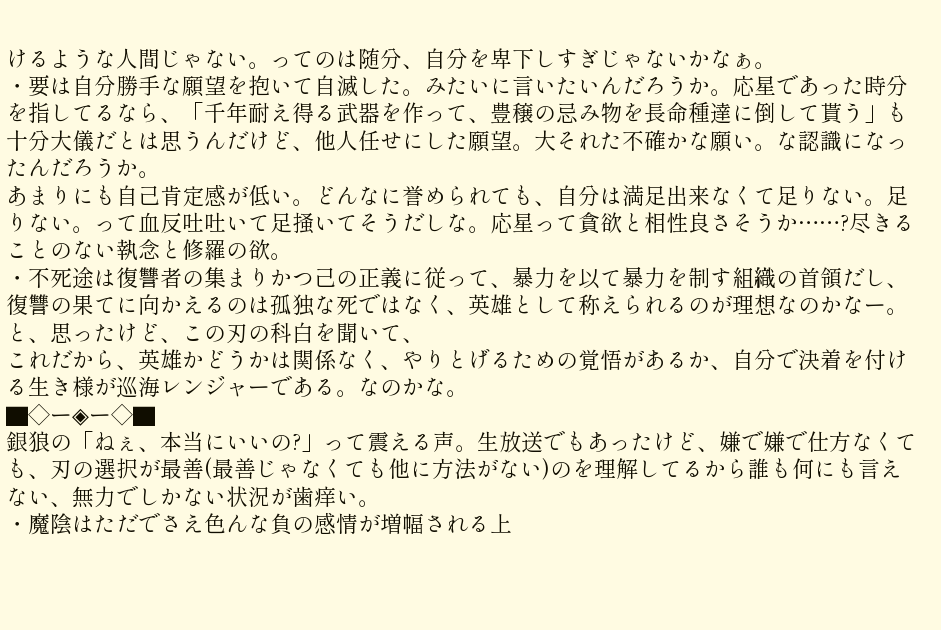けるような人間じゃない。ってのは随分、自分を卑下しすぎじゃないかなぁ。
・要は自分勝手な願望を抱いて自滅した。みたいに言いたいんだろうか。応星であった時分を指してるなら、「千年耐え得る武器を作って、豊穣の忌み物を長命種達に倒して貰う」も十分大儀だとは思うんだけど、他人任せにした願望。大それた不確かな願い。な認識になったんだろうか。
あまりにも自己肯定感が低い。どんなに誉められても、自分は満足出来なくて足りない。足りない。って血反吐吐いて足掻いてそうだしな。応星って貪欲と相性良さそうか……?尽きることのない執念と修羅の欲。
・不死途は復讐者の集まりかつ己の正義に従って、暴力を以て暴力を制す組織の首領だし、復讐の果てに向かえるのは孤独な死ではなく、英雄として称えられるのが理想なのかなー。と、思ったけど、この刃の科白を聞いて、
これだから、英雄かどうかは関係なく、やりとげるための覚悟があるか、自分で決着を付ける生き様が巡海レンジャーである。なのかな。
▇◇ー◈ー◇▇
銀狼の「ねぇ、本当にいいの?」って震える声。生放送でもあったけど、嫌で嫌で仕方なくても、刃の選択が最善(最善じゃなくても他に方法がない)のを理解してるから誰も何にも言えない、無力でしかない状況が歯痒い。
・魔陰はただでさえ色んな負の感情が増幅される上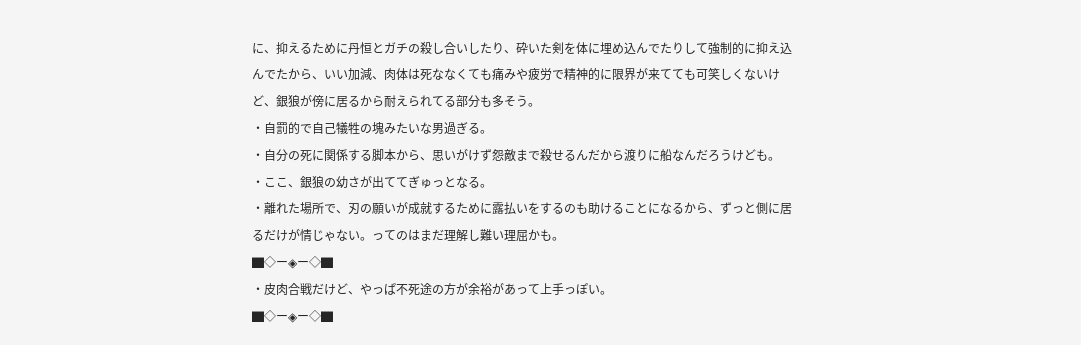に、抑えるために丹恒とガチの殺し合いしたり、砕いた剣を体に埋め込んでたりして強制的に抑え込んでたから、いい加減、肉体は死ななくても痛みや疲労で精神的に限界が来てても可笑しくないけど、銀狼が傍に居るから耐えられてる部分も多そう。
・自罰的で自己犠牲の塊みたいな男過ぎる。
・自分の死に関係する脚本から、思いがけず怨敵まで殺せるんだから渡りに船なんだろうけども。
・ここ、銀狼の幼さが出ててぎゅっとなる。
・離れた場所で、刃の願いが成就するために露払いをするのも助けることになるから、ずっと側に居るだけが情じゃない。ってのはまだ理解し難い理屈かも。
▇◇ー◈ー◇▇
・皮肉合戦だけど、やっぱ不死途の方が余裕があって上手っぽい。
▇◇ー◈ー◇▇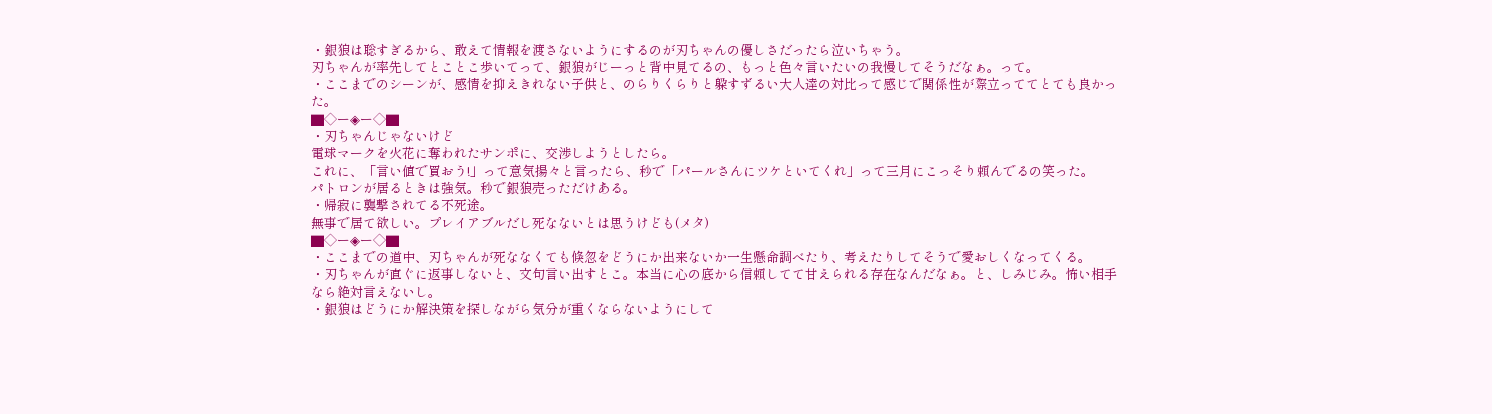・銀狼は聡すぎるから、敢えて情報を渡さないようにするのが刃ちゃんの優しさだったら泣いちゃう。
刃ちゃんが率先してとことこ歩いてって、銀狼がじーっと背中見てるの、もっと色々言いたいの我慢してそうだなぁ。って。
・ここまでのシーンが、感情を抑えきれない子供と、のらりくらりと躱すずるい大人達の対比って感じで関係性が際立っててとても良かった。
▇◇ー◈ー◇▇
・刃ちゃんじゃないけど
電球マークを火花に奪われたサンポに、交渉しようとしたら。
これに、「言い値で買おう!」って意気揚々と言ったら、秒で「パールさんにツケといてくれ」って三月にこっそり頼んでるの笑った。
パトロンが居るときは強気。秒で銀狼売っただけある。
・帰寂に襲撃されてる不死途。
無事で居て欲しい。プレイアブルだし死なないとは思うけども(メタ)
▇◇ー◈ー◇▇
・ここまでの道中、刃ちゃんが死ななくても倏忽をどうにか出来ないか一生懸命調べたり、考えたりしてそうで愛おしくなってくる。
・刃ちゃんが直ぐに返事しないと、文句言い出すとこ。本当に心の底から信頼してて甘えられる存在なんだなぁ。と、しみじみ。怖い相手なら絶対言えないし。
・銀狼はどうにか解決策を探しながら気分が重くならないようにして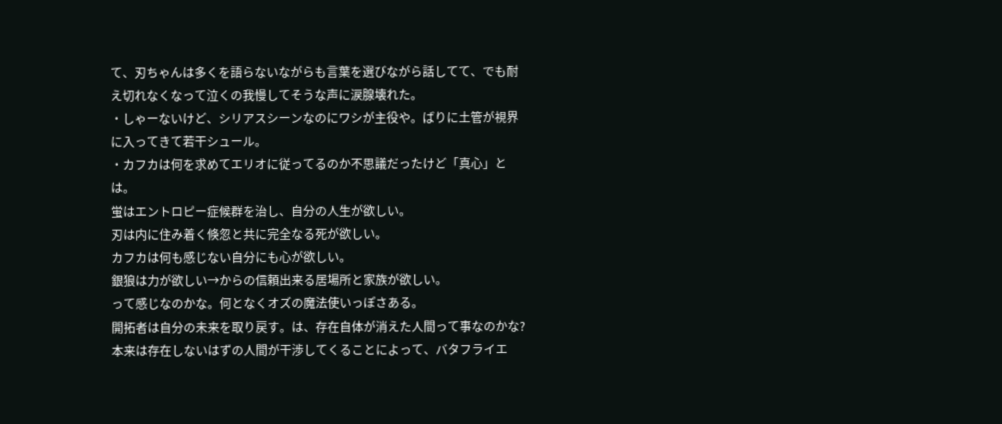て、刃ちゃんは多くを語らないながらも言葉を選びながら話してて、でも耐え切れなくなって泣くの我慢してそうな声に涙腺壊れた。
・しゃーないけど、シリアスシーンなのにワシが主役や。ばりに土管が視界に入ってきて若干シュール。
・カフカは何を求めてエリオに従ってるのか不思議だったけど「真心」とは。
蛍はエントロピー症候群を治し、自分の人生が欲しい。
刃は内に住み着く倏忽と共に完全なる死が欲しい。
カフカは何も感じない自分にも心が欲しい。
銀狼は力が欲しい→からの信頼出来る居場所と家族が欲しい。
って感じなのかな。何となくオズの魔法使いっぽさある。
開拓者は自分の未来を取り戻す。は、存在自体が消えた人間って事なのかな?
本来は存在しないはずの人間が干渉してくることによって、バタフライエ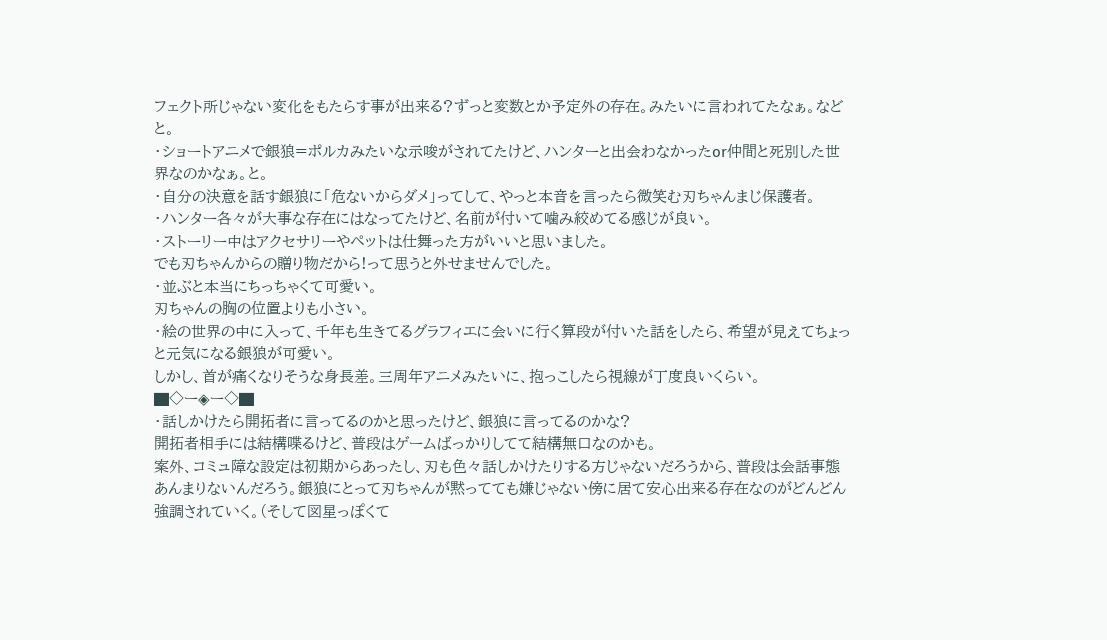フェクト所じゃない変化をもたらす事が出来る?ずっと変数とか予定外の存在。みたいに言われてたなぁ。などと。
・ショートアニメで銀狼=ポルカみたいな示唆がされてたけど、ハンターと出会わなかったor仲間と死別した世界なのかなぁ。と。
・自分の決意を話す銀狼に「危ないからダメ」ってして、やっと本音を言ったら微笑む刃ちゃんまじ保護者。
・ハンター各々が大事な存在にはなってたけど、名前が付いて噛み絞めてる感じが良い。
・ストーリー中はアクセサリーやペットは仕舞った方がいいと思いました。
でも刃ちゃんからの贈り物だから!って思うと外せませんでした。
・並ぶと本当にちっちゃくて可愛い。
刃ちゃんの胸の位置よりも小さい。
・絵の世界の中に入って、千年も生きてるグラフィエに会いに行く算段が付いた話をしたら、希望が見えてちょっと元気になる銀狼が可愛い。
しかし、首が痛くなりそうな身長差。三周年アニメみたいに、抱っこしたら視線が丁度良いくらい。
▇◇ー◈ー◇▇
・話しかけたら開拓者に言ってるのかと思ったけど、銀狼に言ってるのかな?
開拓者相手には結構喋るけど、普段はゲームばっかりしてて結構無口なのかも。
案外、コミュ障な設定は初期からあったし、刃も色々話しかけたりする方じゃないだろうから、普段は会話事態あんまりないんだろう。銀狼にとって刃ちゃんが黙ってても嫌じゃない傍に居て安心出来る存在なのがどんどん強調されていく。(そして図星っぽくて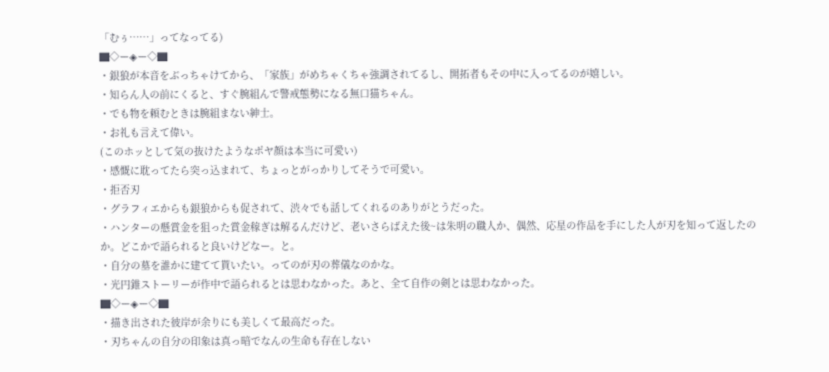「むぅ……」ってなってる)
▇◇ー◈ー◇▇
・銀狼が本音をぶっちゃけてから、「家族」がめちゃくちゃ強調されてるし、開拓者もその中に入ってるのが嬉しい。
・知らん人の前にくると、すぐ腕組んで警戒態勢になる無口猫ちゃん。
・でも物を頼むときは腕組まない紳士。
・お礼も言えて偉い。
(このホッとして気の抜けたようなポヤ顔は本当に可愛い)
・感慨に耽ってたら突っ込まれて、ちょっとがっかりしてそうで可愛い。
・拒否刃
・グラフィエからも銀狼からも促されて、渋々でも話してくれるのありがとうだった。
・ハンターの懸賞金を狙った賞金稼ぎは解るんだけど、老いさらばえた後~は朱明の職人か、偶然、応星の作品を手にした人が刃を知って返したのか。どこかで語られると良いけどなー。と。
・自分の墓を誰かに建てて貰いたい。ってのが刃の葬儀なのかな。
・光円錐ストーリーが作中で語られるとは思わなかった。あと、全て自作の剣とは思わなかった。
▇◇ー◈ー◇▇
・描き出された彼岸が余りにも美しくて最高だった。
・刃ちゃんの自分の印象は真っ暗でなんの生命も存在しない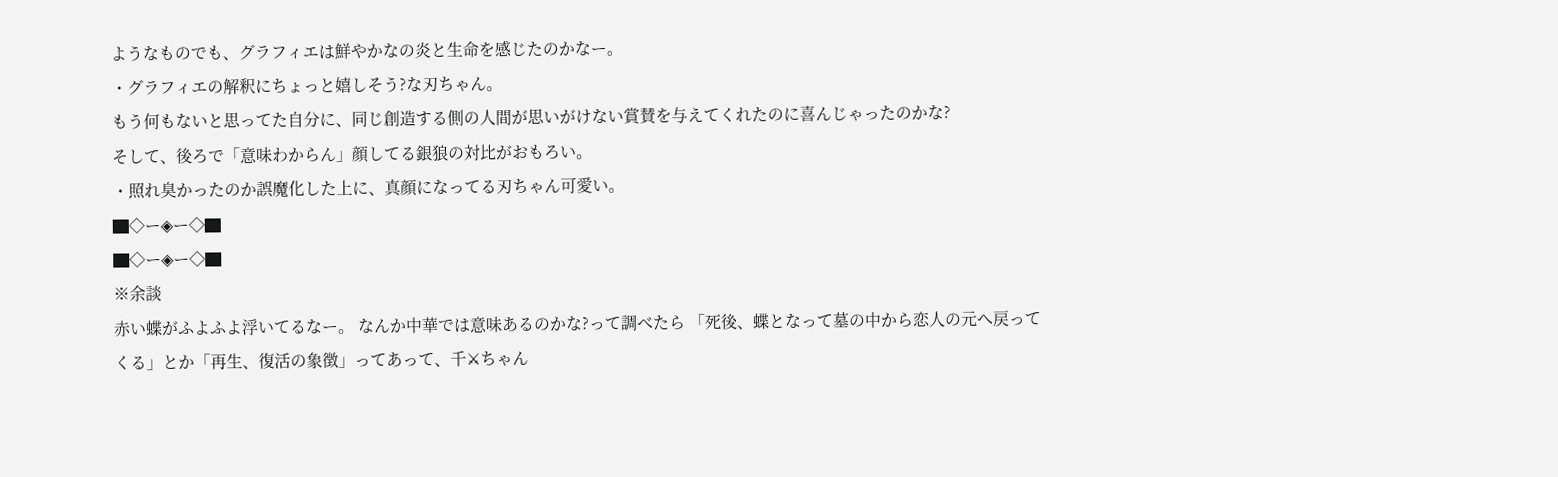ようなものでも、グラフィエは鮮やかなの炎と生命を感じたのかなー。
・グラフィエの解釈にちょっと嬉しそう?な刃ちゃん。
もう何もないと思ってた自分に、同じ創造する側の人間が思いがけない賞賛を与えてくれたのに喜んじゃったのかな?
そして、後ろで「意味わからん」顔してる銀狼の対比がおもろい。
・照れ臭かったのか誤魔化した上に、真顔になってる刃ちゃん可愛い。
▇◇ー◈ー◇▇
▇◇ー◈ー◇▇
※余談
赤い蝶がふよふよ浮いてるなー。 なんか中華では意味あるのかな?って調べたら 「死後、蝶となって墓の中から恋人の元へ戻ってくる」とか「再生、復活の象徴」ってあって、千⚔ちゃん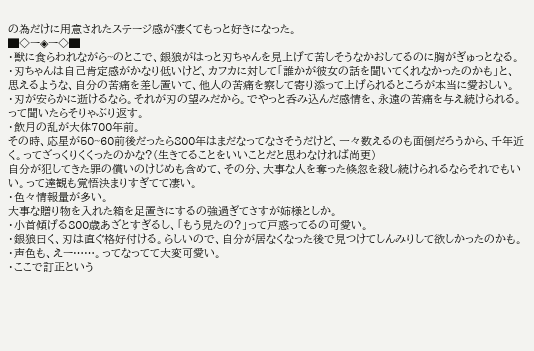の為だけに用意されたステージ感が凄くてもっと好きになった。
▇◇ー◈ー◇▇
・獣に食らわれながら~のとこで、銀狼がはっと刃ちゃんを見上げて苦しそうなかおしてるのに胸がぎゅっとなる。
・刃ちゃんは自己肯定感がかなり低いけど、カフカに対して「誰かが彼女の話を聞いてくれなかったのかも」と、思えるような、自分の苦痛を差し置いて、他人の苦痛を察して寄り添って上げられるところが本当に愛おしい。
・刃が安らかに逝けるなら。それが刃の望みだから。でやっと呑み込んだ感情を、永遠の苦痛を与え続けられる。って聞いたらそりゃぶり返す。
・飲月の乱が大体700年前。
その時、応星が50~60前後だったら800年はまだなってなさそうだけど、一々数えるのも面倒だろうから、千年近く。ってざっくりくくったのかな?(生きてることをいいことだと思わなければ尚更)
自分が犯してきた罪の償いのけじめも含めて、その分、大事な人を奪った倏忽を殺し続けられるならそれでもいい。って達観も覚悟決まりすぎてて凄い。
・色々情報量が多い。
大事な贈り物を入れた箱を足置きにするの強過ぎてさすが姉様としか。
・小首傾げる800歳あざとすぎるし、「もう見たの?」って戸惑ってるの可愛い。
・銀狼曰く、刃は直ぐ格好付ける。らしいので、自分が居なくなった後で見つけてしんみりして欲しかったのかも。
・声色も、えー……。ってなってて大変可愛い。
・ここで訂正という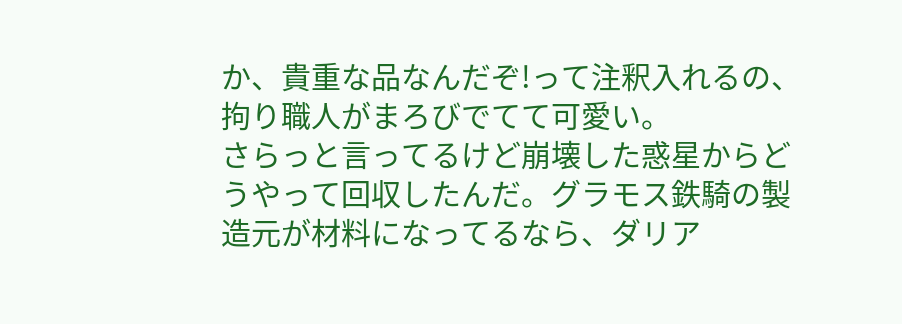か、貴重な品なんだぞ!って注釈入れるの、拘り職人がまろびでてて可愛い。
さらっと言ってるけど崩壊した惑星からどうやって回収したんだ。グラモス鉄騎の製造元が材料になってるなら、ダリア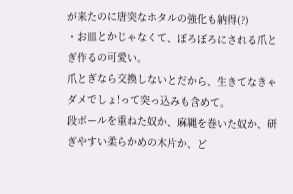が来たのに唐突なホタルの強化も納得(?)
・お皿とかじゃなくて、ぼろぼろにされる爪とぎ作るの可愛い。
爪とぎなら交換しないとだから、生きてなきゃダメでしょ!って突っ込みも含めて。
段ボールを重ねた奴か、麻縄を巻いた奴か、研ぎやすい柔らかめの木片か、ど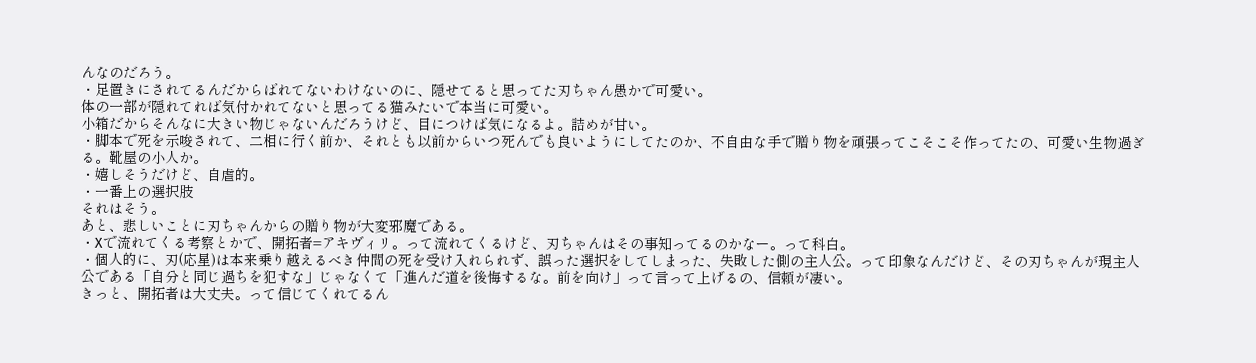んなのだろう。
・足置きにされてるんだからばれてないわけないのに、隠せてると思ってた刃ちゃん愚かで可愛い。
体の一部が隠れてれば気付かれてないと思ってる猫みたいで本当に可愛い。
小箱だからそんなに大きい物じゃないんだろうけど、目につけば気になるよ。詰めが甘い。
・脚本で死を示唆されて、二相に行く前か、それとも以前からいつ死んでも良いようにしてたのか、不自由な手で贈り物を頑張ってこそこそ作ってたの、可愛い生物過ぎる。靴屋の小人か。
・嬉しそうだけど、自虐的。
・一番上の選択肢
それはそう。
あと、悲しいことに刃ちゃんからの贈り物が大変邪魔である。
・Xで流れてくる考察とかで、開拓者=アキヴィリ。って流れてくるけど、刃ちゃんはその事知ってるのかなー。って科白。
・個人的に、刃(応星)は本来乗り越えるべき仲間の死を受け入れられず、誤った選択をしてしまった、失敗した側の主人公。って印象なんだけど、その刃ちゃんが現主人公である「自分と同じ過ちを犯すな」じゃなくて「進んだ道を後悔するな。前を向け」って言って上げるの、信頼が凄い。
きっと、開拓者は大丈夫。って信じてくれてるん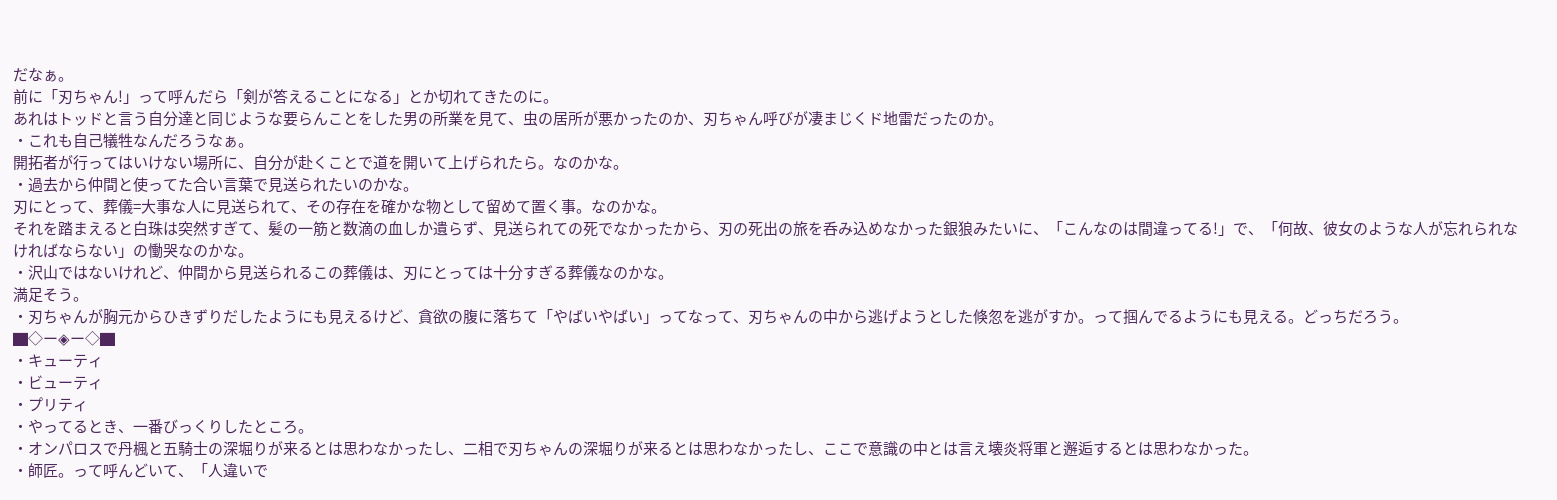だなぁ。
前に「刃ちゃん!」って呼んだら「剣が答えることになる」とか切れてきたのに。
あれはトッドと言う自分達と同じような要らんことをした男の所業を見て、虫の居所が悪かったのか、刃ちゃん呼びが凄まじくド地雷だったのか。
・これも自己犠牲なんだろうなぁ。
開拓者が行ってはいけない場所に、自分が赴くことで道を開いて上げられたら。なのかな。
・過去から仲間と使ってた合い言葉で見送られたいのかな。
刃にとって、葬儀=大事な人に見送られて、その存在を確かな物として留めて置く事。なのかな。
それを踏まえると白珠は突然すぎて、髪の一筋と数滴の血しか遺らず、見送られての死でなかったから、刃の死出の旅を呑み込めなかった銀狼みたいに、「こんなのは間違ってる!」で、「何故、彼女のような人が忘れられなければならない」の慟哭なのかな。
・沢山ではないけれど、仲間から見送られるこの葬儀は、刃にとっては十分すぎる葬儀なのかな。
満足そう。
・刃ちゃんが胸元からひきずりだしたようにも見えるけど、貪欲の腹に落ちて「やばいやばい」ってなって、刃ちゃんの中から逃げようとした倏忽を逃がすか。って掴んでるようにも見える。どっちだろう。
▇◇ー◈ー◇▇
・キューティ
・ビューティ
・プリティ
・やってるとき、一番びっくりしたところ。
・オンパロスで丹楓と五騎士の深堀りが来るとは思わなかったし、二相で刃ちゃんの深堀りが来るとは思わなかったし、ここで意識の中とは言え壊炎将軍と邂逅するとは思わなかった。
・師匠。って呼んどいて、「人違いで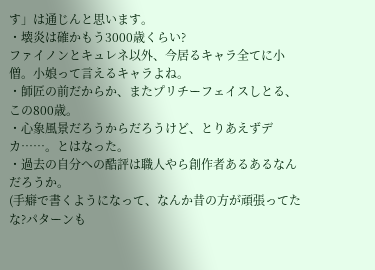す」は通じんと思います。
・壊炎は確かもう3000歳くらい?
ファイノンとキュレネ以外、今居るキャラ全てに小僧。小娘って言えるキャラよね。
・師匠の前だからか、またプリチーフェイスしとる、この800歳。
・心象風景だろうからだろうけど、とりあえずデカ……。とはなった。
・過去の自分への酷評は職人やら創作者あるあるなんだろうか。
(手癖で書くようになって、なんか昔の方が頑張ってたな?パターンも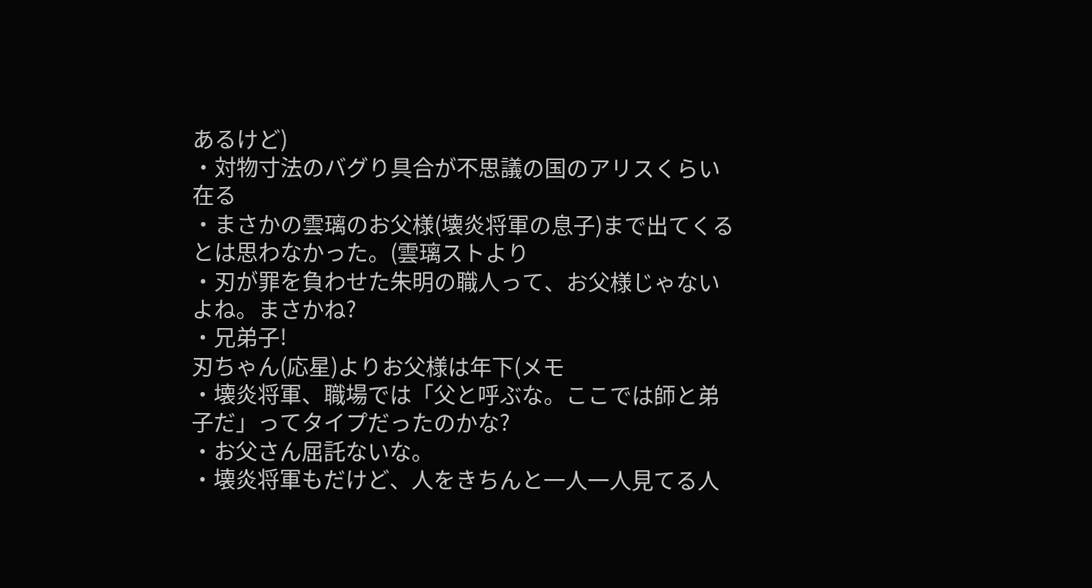あるけど)
・対物寸法のバグり具合が不思議の国のアリスくらい在る
・まさかの雲璃のお父様(壊炎将軍の息子)まで出てくるとは思わなかった。(雲璃ストより
・刃が罪を負わせた朱明の職人って、お父様じゃないよね。まさかね?
・兄弟子!
刃ちゃん(応星)よりお父様は年下(メモ
・壊炎将軍、職場では「父と呼ぶな。ここでは師と弟子だ」ってタイプだったのかな?
・お父さん屈託ないな。
・壊炎将軍もだけど、人をきちんと一人一人見てる人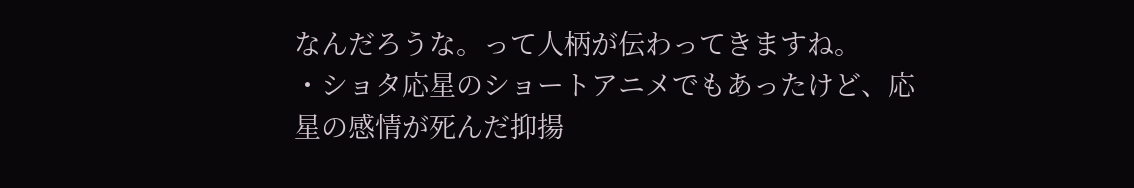なんだろうな。って人柄が伝わってきますね。
・ショタ応星のショートアニメでもあったけど、応星の感情が死んだ抑揚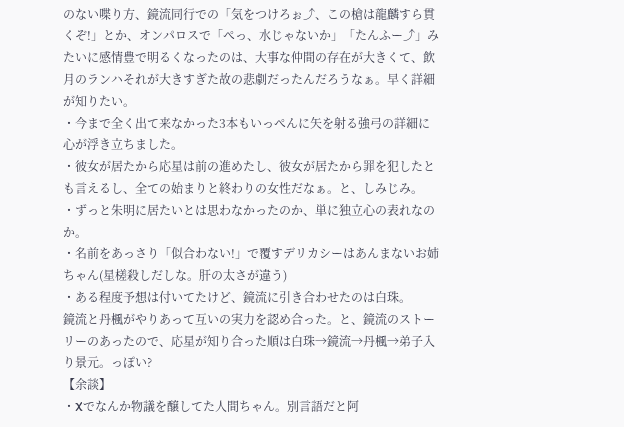のない喋り方、鏡流同行での「気をつけろぉ⤴、この槍は龍麟すら貫くぞ!」とか、オンパロスで「ぺっ、水じゃないか」「たんふー⤴」みたいに感情豊で明るくなったのは、大事な仲間の存在が大きくて、飲月のランハそれが大きすぎた故の悲劇だったんだろうなぁ。早く詳細が知りたい。
・今まで全く出て来なかった3本もいっぺんに矢を射る強弓の詳細に心が浮き立ちました。
・彼女が居たから応星は前の進めたし、彼女が居たから罪を犯したとも言えるし、全ての始まりと終わりの女性だなぁ。と、しみじみ。
・ずっと朱明に居たいとは思わなかったのか、単に独立心の表れなのか。
・名前をあっさり「似合わない!」で覆すデリカシーはあんまないお姉ちゃん(星槎殺しだしな。肝の太さが違う)
・ある程度予想は付いてたけど、鏡流に引き合わせたのは白珠。
鏡流と丹楓がやりあって互いの実力を認め合った。と、鏡流のストーリーのあったので、応星が知り合った順は白珠→鏡流→丹楓→弟子入り景元。っぽい?
【余談】
・Xでなんか物議を醸してた人間ちゃん。別言語だと阿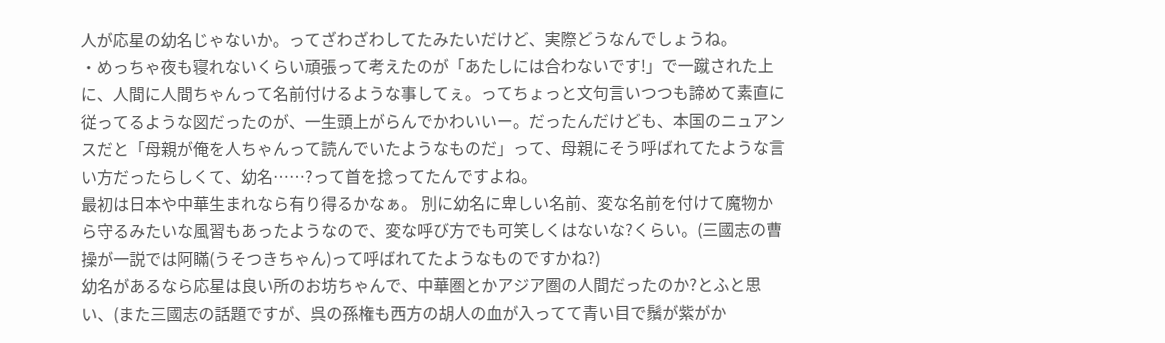人が応星の幼名じゃないか。ってざわざわしてたみたいだけど、実際どうなんでしょうね。
・めっちゃ夜も寝れないくらい頑張って考えたのが「あたしには合わないです!」で一蹴された上に、人間に人間ちゃんって名前付けるような事してぇ。ってちょっと文句言いつつも諦めて素直に従ってるような図だったのが、一生頭上がらんでかわいいー。だったんだけども、本国のニュアンスだと「母親が俺を人ちゃんって読んでいたようなものだ」って、母親にそう呼ばれてたような言い方だったらしくて、幼名……?って首を捻ってたんですよね。
最初は日本や中華生まれなら有り得るかなぁ。 別に幼名に卑しい名前、変な名前を付けて魔物から守るみたいな風習もあったようなので、変な呼び方でも可笑しくはないな?くらい。(三國志の曹操が一説では阿瞞(うそつきちゃん)って呼ばれてたようなものですかね?)
幼名があるなら応星は良い所のお坊ちゃんで、中華圏とかアジア圏の人間だったのか?とふと思い、(また三國志の話題ですが、呉の孫権も西方の胡人の血が入ってて青い目で鬚が紫がか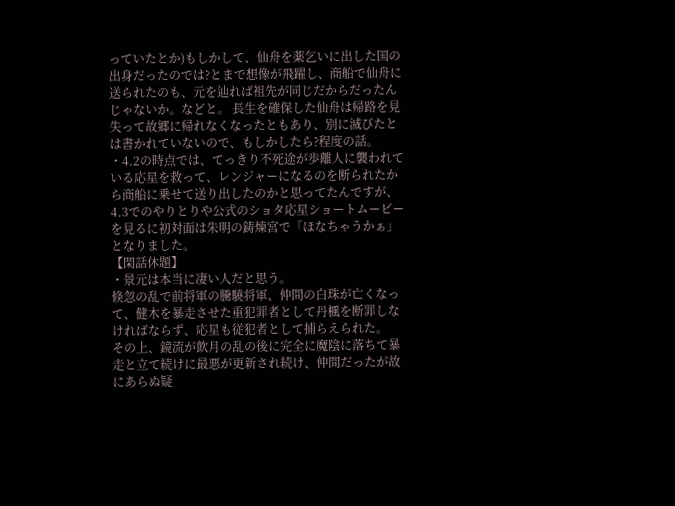っていたとか)もしかして、仙舟を薬乞いに出した国の出身だったのでは?とまで想像が飛躍し、商船で仙舟に送られたのも、元を辿れば祖先が同じだからだったんじゃないか。などと。 長生を確保した仙舟は帰路を見失って故郷に帰れなくなったともあり、別に滅びたとは書かれていないので、もしかしたら?程度の話。
・4.2の時点では、てっきり不死途が歩離人に襲われている応星を救って、レンジャーになるのを断られたから商船に乗せて送り出したのかと思ってたんですが、4.3でのやりとりや公式のショタ応星ショートムービーを見るに初対面は朱明の鋳煉宮で「ほなちゃうかぁ」となりました。
【閑話休題】
・景元は本当に凄い人だと思う。
倏忽の乱で前将軍の騰驍将軍、仲間の白珠が亡くなって、健木を暴走させた重犯罪者として丹楓を断罪しなければならず、応星も従犯者として捕らえられた。
その上、鏡流が飲月の乱の後に完全に魔陰に落ちて暴走と立て続けに最悪が更新され続け、仲間だったが故にあらぬ疑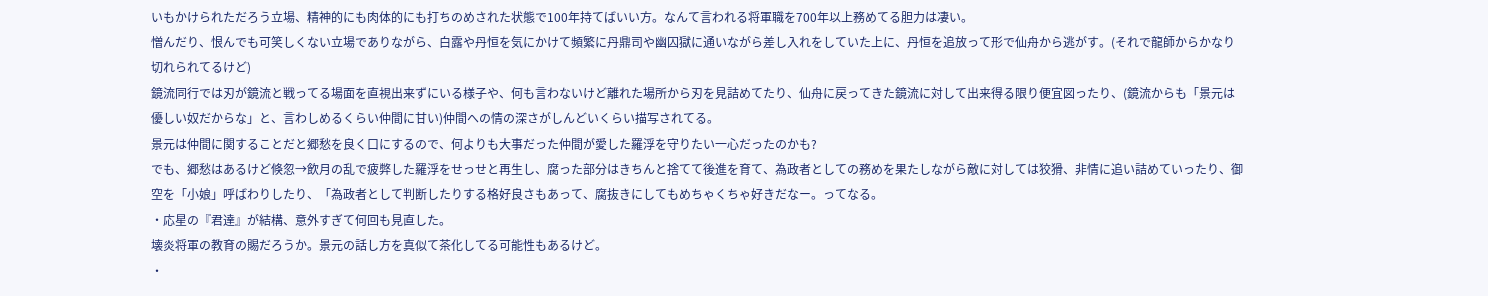いもかけられただろう立場、精神的にも肉体的にも打ちのめされた状態で100年持てばいい方。なんて言われる将軍職を700年以上務めてる胆力は凄い。
憎んだり、恨んでも可笑しくない立場でありながら、白露や丹恒を気にかけて頻繁に丹鼎司や幽囚獄に通いながら差し入れをしていた上に、丹恒を追放って形で仙舟から逃がす。(それで龍師からかなり切れられてるけど)
鏡流同行では刃が鏡流と戦ってる場面を直視出来ずにいる様子や、何も言わないけど離れた場所から刃を見詰めてたり、仙舟に戻ってきた鏡流に対して出来得る限り便宜図ったり、(鏡流からも「景元は優しい奴だからな」と、言わしめるくらい仲間に甘い)仲間への情の深さがしんどいくらい描写されてる。
景元は仲間に関することだと郷愁を良く口にするので、何よりも大事だった仲間が愛した羅浮を守りたい一心だったのかも?
でも、郷愁はあるけど倏忽→飲月の乱で疲弊した羅浮をせっせと再生し、腐った部分はきちんと捨てて後進を育て、為政者としての務めを果たしながら敵に対しては狡猾、非情に追い詰めていったり、御空を「小娘」呼ばわりしたり、「為政者として判断したりする格好良さもあって、腐抜きにしてもめちゃくちゃ好きだなー。ってなる。
・応星の『君達』が結構、意外すぎて何回も見直した。
壊炎将軍の教育の賜だろうか。景元の話し方を真似て茶化してる可能性もあるけど。
・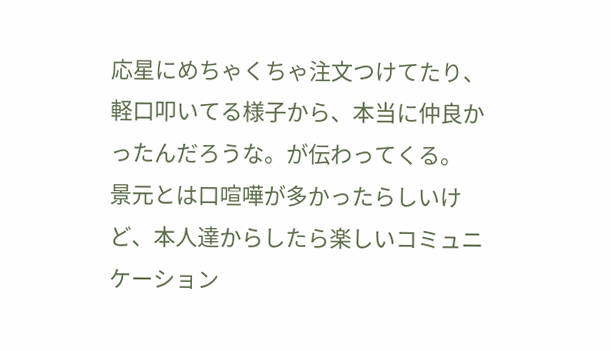応星にめちゃくちゃ注文つけてたり、軽口叩いてる様子から、本当に仲良かったんだろうな。が伝わってくる。
景元とは口喧嘩が多かったらしいけど、本人達からしたら楽しいコミュニケーション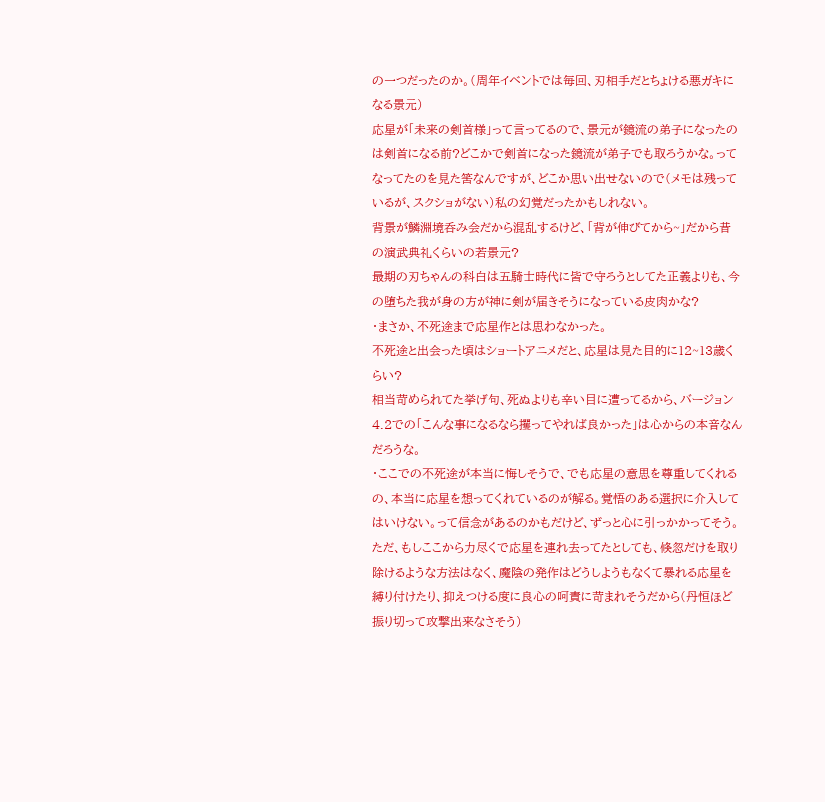の一つだったのか。(周年イベントでは毎回、刃相手だとちょける悪ガキになる景元)
応星が「未来の剣首様」って言ってるので、景元が鏡流の弟子になったのは剣首になる前?どこかで剣首になった鏡流が弟子でも取ろうかな。ってなってたのを見た筈なんですが、どこか思い出せないので(メモは残っているが、スクショがない)私の幻覚だったかもしれない。
背景が鱗淵境呑み会だから混乱するけど、「背が伸びてから~」だから昔の演武典礼くらいの若景元?
最期の刃ちゃんの科白は五騎士時代に皆で守ろうとしてた正義よりも、今の堕ちた我が身の方が神に剣が届きそうになっている皮肉かな?
・まさか、不死途まで応星作とは思わなかった。
不死途と出会った頃はショートアニメだと、応星は見た目的に12~13歳くらい?
相当苛められてた挙げ句、死ぬよりも辛い目に遭ってるから、バージョン4.2での「こんな事になるなら攫ってやれば良かった」は心からの本音なんだろうな。
・ここでの不死途が本当に悔しそうで、でも応星の意思を尊重してくれるの、本当に応星を想ってくれているのが解る。覚悟のある選択に介入してはいけない。って信念があるのかもだけど、ずっと心に引っかかってそう。
ただ、もしここから力尽くで応星を連れ去ってたとしても、倏忽だけを取り除けるような方法はなく、魔陰の発作はどうしようもなくて暴れる応星を縛り付けたり、抑えつける度に良心の呵責に苛まれそうだから(丹恒ほど振り切って攻撃出来なさそう)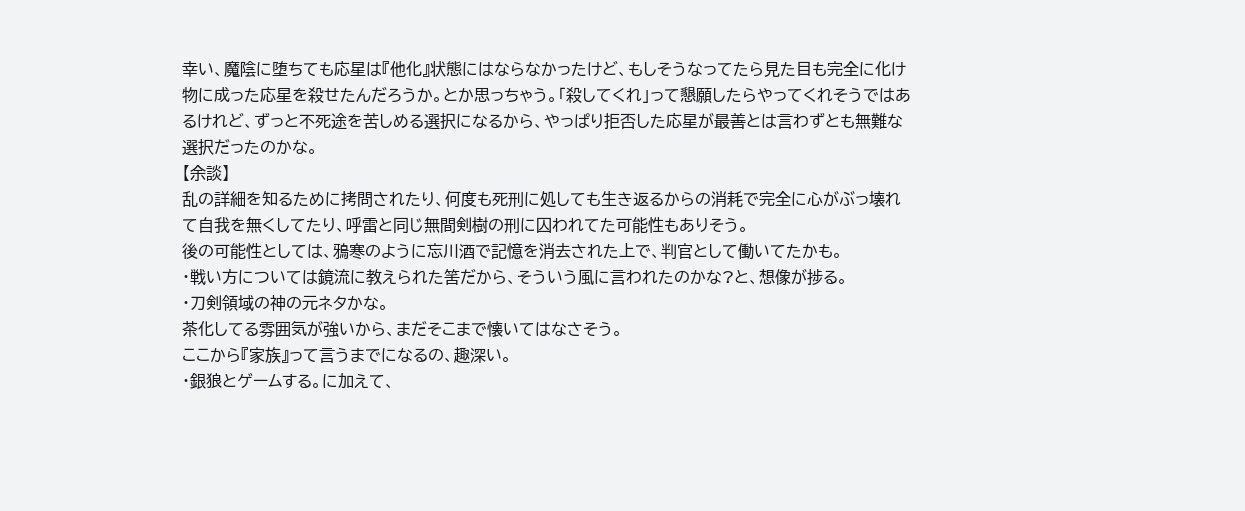幸い、魔陰に堕ちても応星は『他化』状態にはならなかったけど、もしそうなってたら見た目も完全に化け物に成った応星を殺せたんだろうか。とか思っちゃう。「殺してくれ」って懇願したらやってくれそうではあるけれど、ずっと不死途を苦しめる選択になるから、やっぱり拒否した応星が最善とは言わずとも無難な選択だったのかな。
【余談】
乱の詳細を知るために拷問されたり、何度も死刑に処しても生き返るからの消耗で完全に心がぶっ壊れて自我を無くしてたり、呼雷と同じ無間剣樹の刑に囚われてた可能性もありそう。
後の可能性としては、鴉寒のように忘川酒で記憶を消去された上で、判官として働いてたかも。
・戦い方については鏡流に教えられた筈だから、そういう風に言われたのかな?と、想像が捗る。
・刀剣領域の神の元ネタかな。
茶化してる雰囲気が強いから、まだそこまで懐いてはなさそう。
ここから『家族』って言うまでになるの、趣深い。
・銀狼とゲームする。に加えて、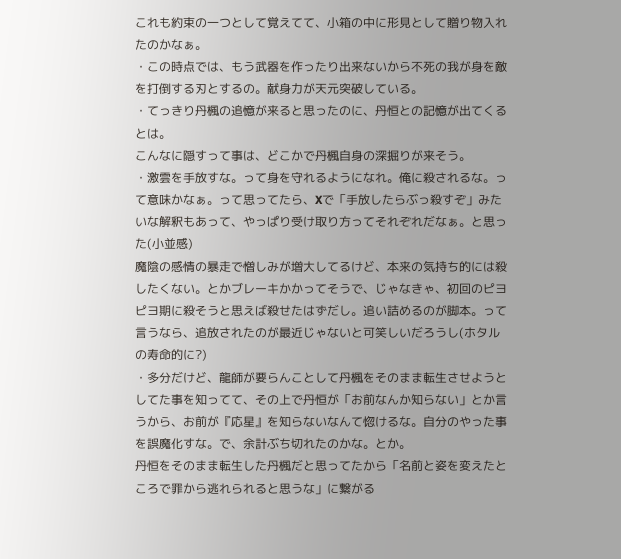これも約束の一つとして覚えてて、小箱の中に形見として贈り物入れたのかなぁ。
・この時点では、もう武器を作ったり出来ないから不死の我が身を敵を打倒する刃とするの。献身力が天元突破している。
・てっきり丹楓の追憶が来ると思ったのに、丹恒との記憶が出てくるとは。
こんなに隠すって事は、どこかで丹楓自身の深掘りが来そう。
・激雲を手放すな。って身を守れるようになれ。俺に殺されるな。って意味かなぁ。って思ってたら、Xで「手放したらぶっ殺すぞ」みたいな解釈もあって、やっぱり受け取り方ってそれぞれだなぁ。と思った(小並感)
魔陰の感情の暴走で憎しみが増大してるけど、本来の気持ち的には殺したくない。とかブレーキかかってそうで、じゃなきゃ、初回のピヨピヨ期に殺そうと思えば殺せたはずだし。追い詰めるのが脚本。って言うなら、追放されたのが最近じゃないと可笑しいだろうし(ホタルの寿命的に?)
・多分だけど、龍師が要らんことして丹楓をそのまま転生させようとしてた事を知ってて、その上で丹恒が「お前なんか知らない」とか言うから、お前が『応星』を知らないなんて惚けるな。自分のやった事を誤魔化すな。で、余計ぶち切れたのかな。とか。
丹恒をそのまま転生した丹楓だと思ってたから「名前と姿を変えたところで罪から逃れられると思うな」に繋がる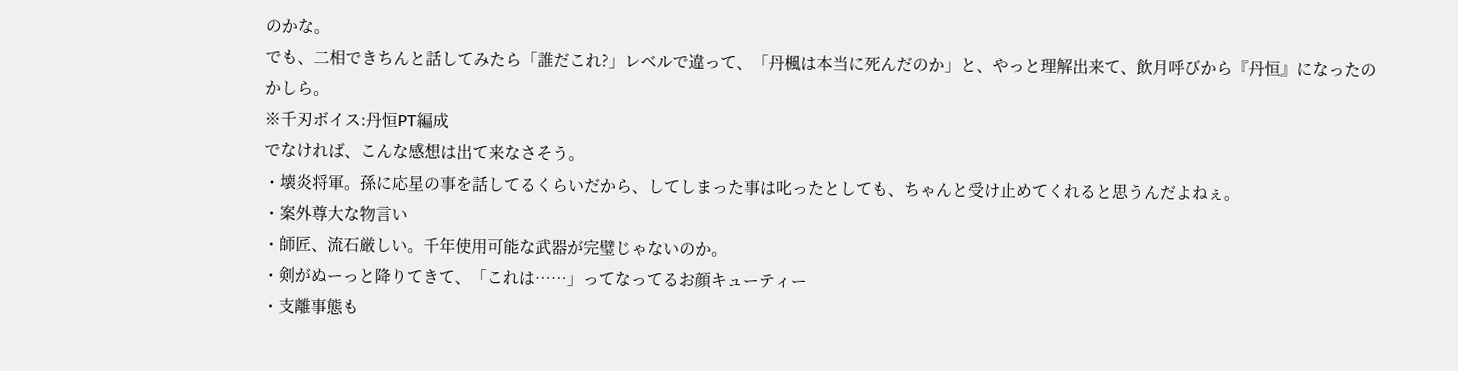のかな。
でも、二相できちんと話してみたら「誰だこれ?」レベルで違って、「丹楓は本当に死んだのか」と、やっと理解出来て、飲月呼びから『丹恒』になったのかしら。
※千刃ボイス:丹恒PT編成
でなければ、こんな感想は出て来なさそう。
・壊炎将軍。孫に応星の事を話してるくらいだから、してしまった事は叱ったとしても、ちゃんと受け止めてくれると思うんだよねぇ。
・案外尊大な物言い
・師匠、流石厳しい。千年使用可能な武器が完璧じゃないのか。
・剣がぬーっと降りてきて、「これは……」ってなってるお顔キューティー
・支離事態も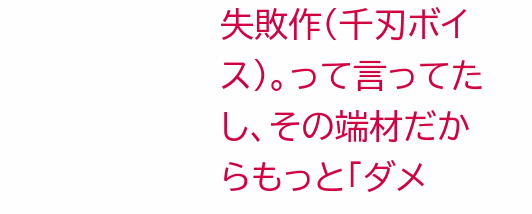失敗作(千刃ボイス)。って言ってたし、その端材だからもっと「ダメ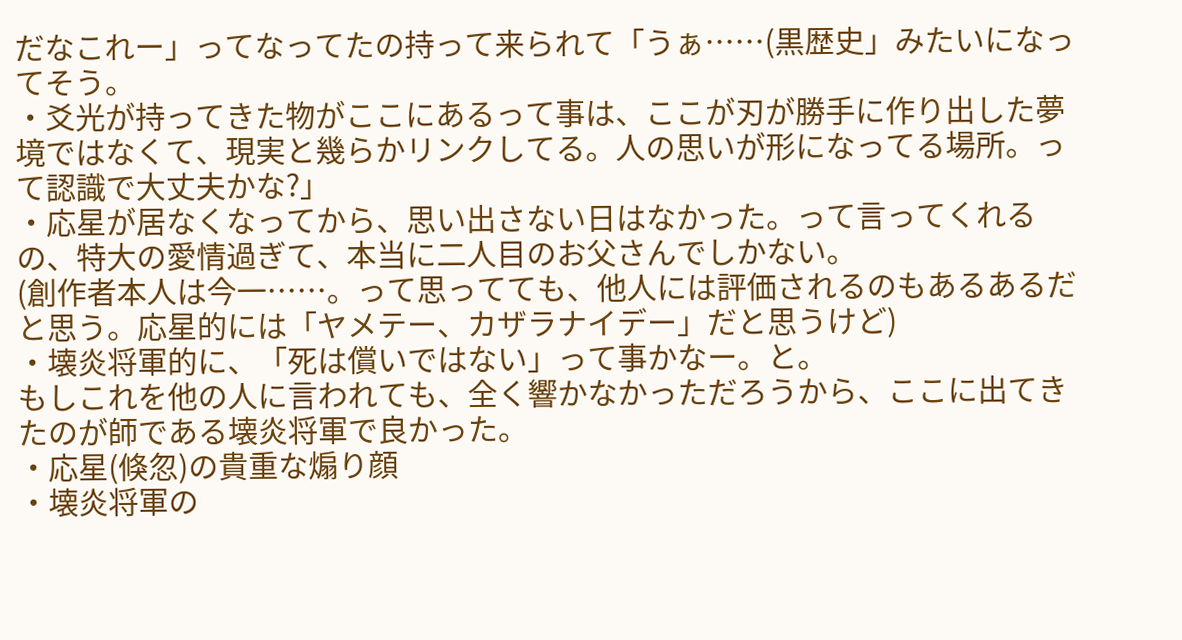だなこれー」ってなってたの持って来られて「うぁ……(黒歴史」みたいになってそう。
・爻光が持ってきた物がここにあるって事は、ここが刃が勝手に作り出した夢境ではなくて、現実と幾らかリンクしてる。人の思いが形になってる場所。って認識で大丈夫かな?」
・応星が居なくなってから、思い出さない日はなかった。って言ってくれるの、特大の愛情過ぎて、本当に二人目のお父さんでしかない。
(創作者本人は今一……。って思ってても、他人には評価されるのもあるあるだと思う。応星的には「ヤメテー、カザラナイデー」だと思うけど)
・壊炎将軍的に、「死は償いではない」って事かなー。と。
もしこれを他の人に言われても、全く響かなかっただろうから、ここに出てきたのが師である壊炎将軍で良かった。
・応星(倏忽)の貴重な煽り顔
・壊炎将軍の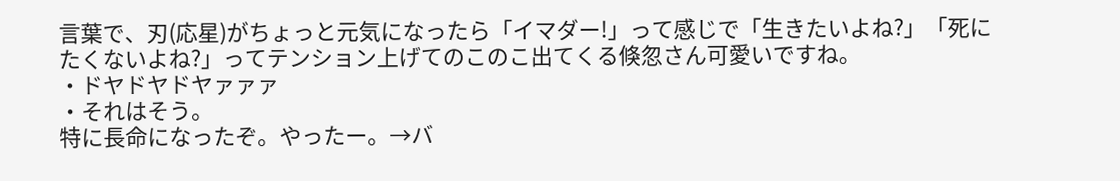言葉で、刃(応星)がちょっと元気になったら「イマダー!」って感じで「生きたいよね?」「死にたくないよね?」ってテンション上げてのこのこ出てくる倏忽さん可愛いですね。
・ドヤドヤドヤァァァ
・それはそう。
特に長命になったぞ。やったー。→バ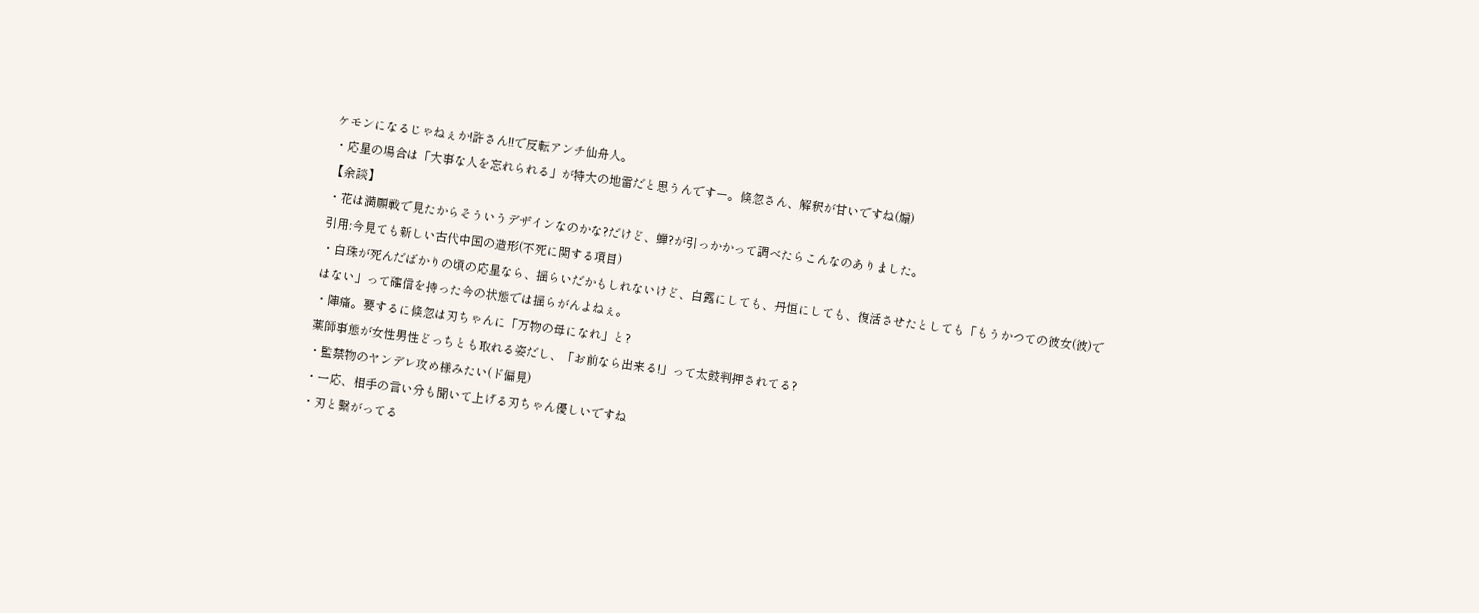ケモンになるじゃねぇか!許さん!!で反転アンチ仙舟人。
・応星の場合は「大事な人を忘れられる」が特大の地雷だと思うんですー。倏忽さん、解釈が甘いですね(煽)
【余談】
・花は満願戦で見たからそういうデザインなのかな?だけど、蝉?が引っかかって調べたらこんなのありました。
引用:今見ても新しい古代中国の造形(不死に関する項目)
・白珠が死んだばかりの頃の応星なら、揺らいだかもしれないけど、白露にしても、丹恒にしても、復活させたとしても「もうかつての彼女(彼)ではない」って確信を持った今の状態では揺らがんよねぇ。
・陣痛。要するに倏忽は刃ちゃんに「万物の母になれ」と?
薬師事態が女性男性どっちとも取れる姿だし、「お前なら出来る!」って太鼓判押されてる?
・監禁物のヤンデレ攻め様みたい(ド偏見)
・一応、相手の言い分も聞いて上げる刃ちゃん優しいですね
・刃と繋がってる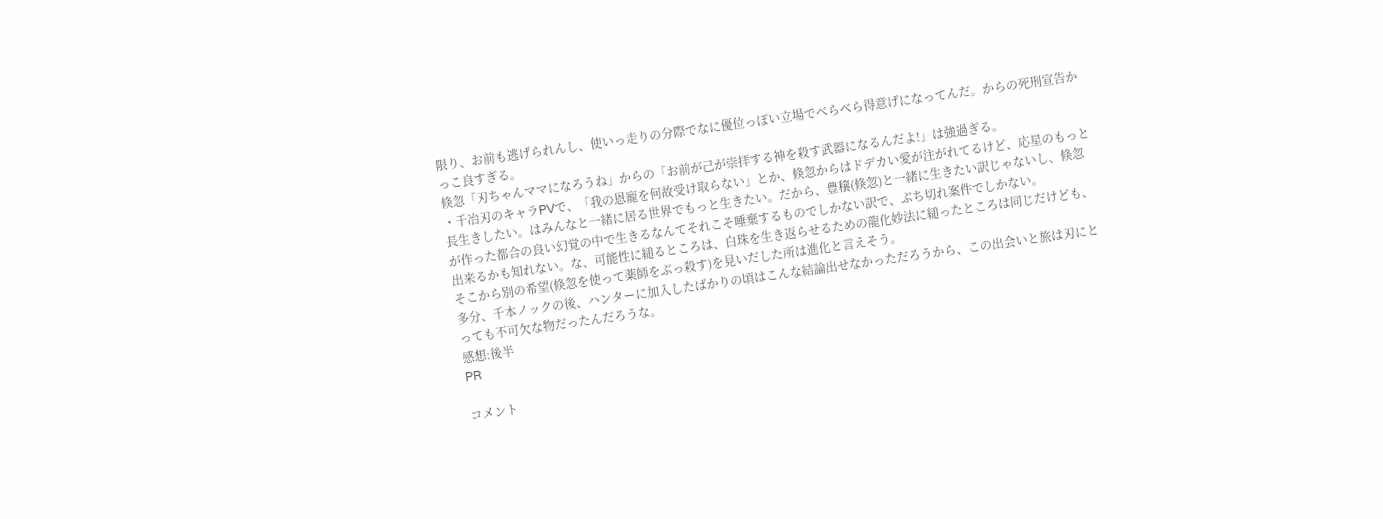限り、お前も逃げられんし、使いっ走りの分際でなに優位っぽい立場でべらべら得意げになってんだ。からの死刑宣告かっこ良すぎる。
倏忽「刃ちゃんママになろうね」からの「お前が己が崇拝する神を殺す武器になるんだよ!」は強過ぎる。
・千冶刃のキャラPVで、「我の恩寵を何故受け取らない」とか、倏忽からはドデカい愛が注がれてるけど、応星のもっと長生きしたい。はみんなと一緒に居る世界でもっと生きたい。だから、豊穣(倏忽)と一緒に生きたい訳じゃないし、倏忽が作った都合の良い幻覚の中で生きるなんてそれこそ唾棄するものでしかない訳で、ぶち切れ案件でしかない。
出来るかも知れない。な、可能性に縋るところは、白珠を生き返らせるための龍化妙法に縋ったところは同じだけども、そこから別の希望(倏忽を使って薬師をぶっ殺す)を見いだした所は進化と言えそう。
多分、千本ノックの後、ハンターに加入したばかりの頃はこんな結論出せなかっただろうから、この出会いと旅は刃にとっても不可欠な物だったんだろうな。
感想:後半
PR

コメント